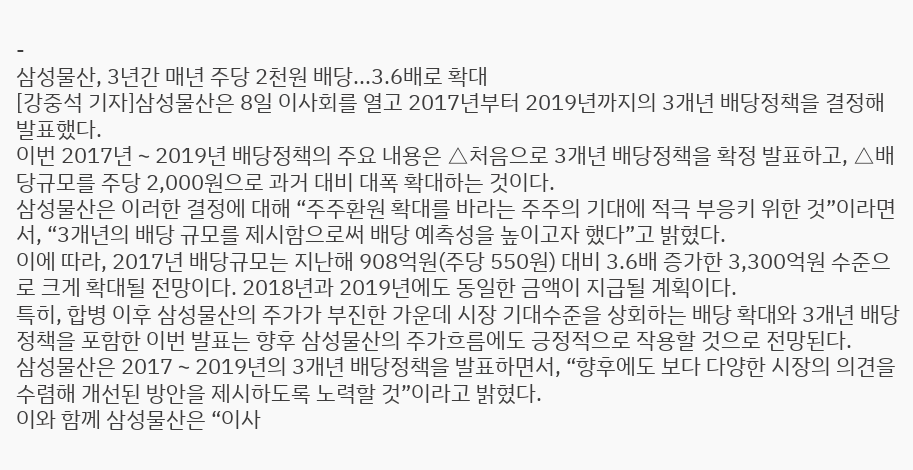-
삼성물산, 3년간 매년 주당 2천원 배당...3.6배로 확대
[강중석 기자]삼성물산은 8일 이사회를 열고 2017년부터 2019년까지의 3개년 배당정책을 결정해 발표했다.
이번 2017년∼2019년 배당정책의 주요 내용은 △처음으로 3개년 배당정책을 확정 발표하고, △배당규모를 주당 2,000원으로 과거 대비 대폭 확대하는 것이다.
삼성물산은 이러한 결정에 대해 “주주환원 확대를 바라는 주주의 기대에 적극 부응키 위한 것”이라면서, “3개년의 배당 규모를 제시함으로써 배당 예측성을 높이고자 했다”고 밝혔다.
이에 따라, 2017년 배당규모는 지난해 908억원(주당 550원) 대비 3.6배 증가한 3,300억원 수준으로 크게 확대될 전망이다. 2018년과 2019년에도 동일한 금액이 지급될 계획이다.
특히, 합병 이후 삼성물산의 주가가 부진한 가운데 시장 기대수준을 상회하는 배당 확대와 3개년 배당정책을 포함한 이번 발표는 향후 삼성물산의 주가흐름에도 긍정적으로 작용할 것으로 전망된다.
삼성물산은 2017∼2019년의 3개년 배당정책을 발표하면서, “향후에도 보다 다양한 시장의 의견을 수렴해 개선된 방안을 제시하도록 노력할 것”이라고 밝혔다.
이와 함께 삼성물산은 “이사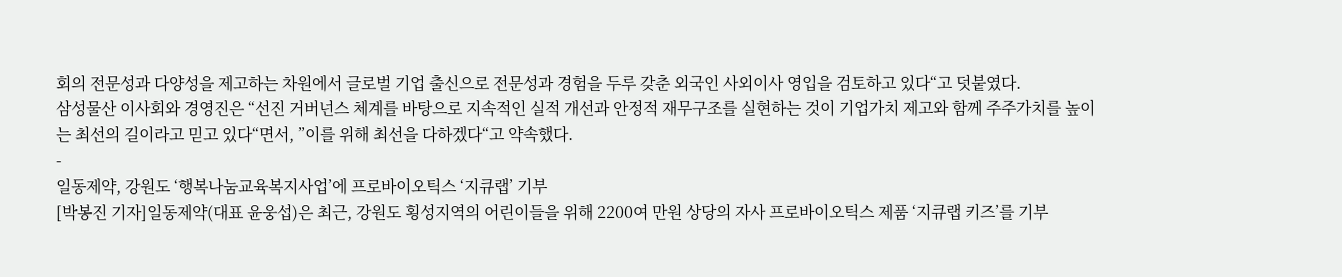회의 전문성과 다양성을 제고하는 차원에서 글로벌 기업 출신으로 전문성과 경험을 두루 갖춘 외국인 사외이사 영입을 검토하고 있다“고 덧붙였다.
삼성물산 이사회와 경영진은 “선진 거버넌스 체계를 바탕으로 지속적인 실적 개선과 안정적 재무구조를 실현하는 것이 기업가치 제고와 함께 주주가치를 높이는 최선의 길이라고 믿고 있다“면서, ”이를 위해 최선을 다하겠다“고 약속했다.
-
일동제약, 강원도 ‘행복나눔교육복지사업’에 프로바이오틱스 ‘지큐랩’ 기부
[박봉진 기자]일동제약(대표 윤웅섭)은 최근, 강원도 횡성지역의 어린이들을 위해 2200여 만원 상당의 자사 프로바이오틱스 제품 ‘지큐랩 키즈’를 기부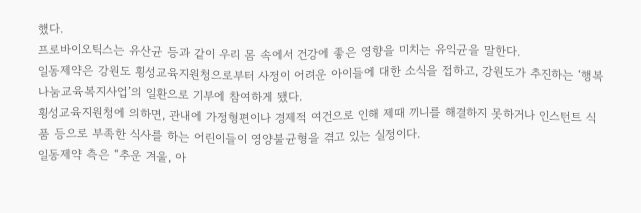했다.
프로바이오틱스는 유산균 등과 같이 우리 몸 속에서 건강에 좋은 영향을 미치는 유익균을 말한다.
일동제약은 강원도 횡성교육지원청으로부터 사정이 어려운 아이들에 대한 소식을 접하고, 강원도가 추진하는 ‘행복나눔교육복지사업’의 일환으로 기부에 참여하게 됐다.
횡성교육지원청에 의하면, 관내에 가정형편이나 경제적 여건으로 인해 제때 끼니를 해결하지 못하거나 인스턴트 식품 등으로 부족한 식사를 하는 어린이들이 영양불균형을 겪고 있는 실정이다.
일동제약 측은 “추운 겨울, 아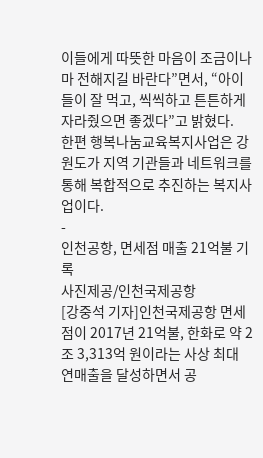이들에게 따뜻한 마음이 조금이나마 전해지길 바란다”면서, “아이들이 잘 먹고, 씩씩하고 튼튼하게 자라줬으면 좋겠다”고 밝혔다.
한편 행복나눔교육복지사업은 강원도가 지역 기관들과 네트워크를 통해 복합적으로 추진하는 복지사업이다.
-
인천공항, 면세점 매출 21억불 기록
사진제공/인천국제공항
[강중석 기자]인천국제공항 면세점이 2017년 21억불, 한화로 약 2조 3,313억 원이라는 사상 최대 연매출을 달성하면서 공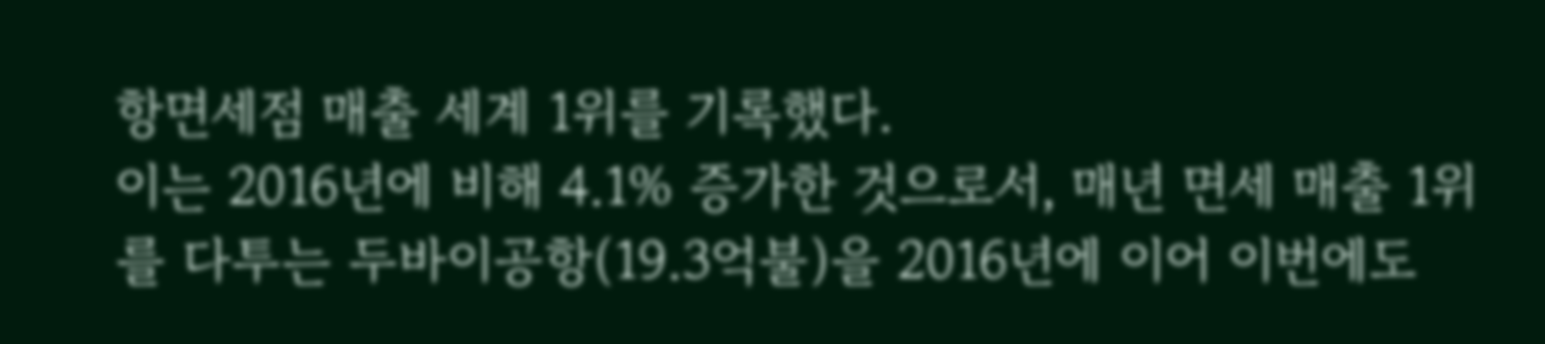항면세점 매출 세계 1위를 기록했다.
이는 2016년에 비해 4.1% 증가한 것으로서, 매년 면세 매출 1위를 다투는 두바이공항(19.3억불)을 2016년에 이어 이번에도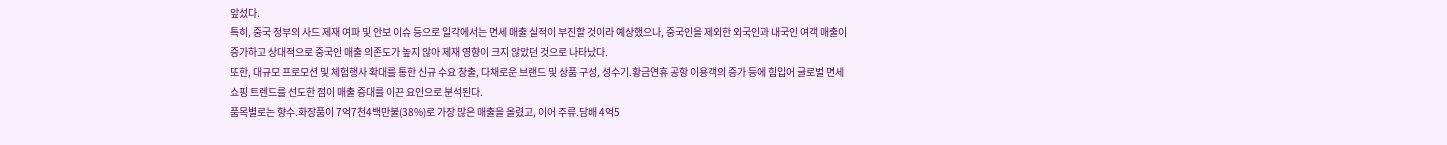앞섰다.
특히, 중국 정부의 사드 제재 여파 및 안보 이슈 등으로 일각에서는 면세 매출 실적이 부진할 것이라 예상했으나, 중국인을 제외한 외국인과 내국인 여객 매출이 증가하고 상대적으로 중국인 매출 의존도가 높지 않아 제재 영향이 크지 않았던 것으로 나타났다.
또한, 대규모 프로모션 및 체험행사 확대를 통한 신규 수요 창출, 다채로운 브랜드 및 상품 구성, 성수기.황금연휴 공항 이용객의 증가 등에 힘입어 글로벌 면세 쇼핑 트렌드를 선도한 점이 매출 증대를 이끈 요인으로 분석된다.
품목별로는 향수.화장품이 7억7천4백만불(38%)로 가장 많은 매출을 올렸고, 이어 주류.담배 4억5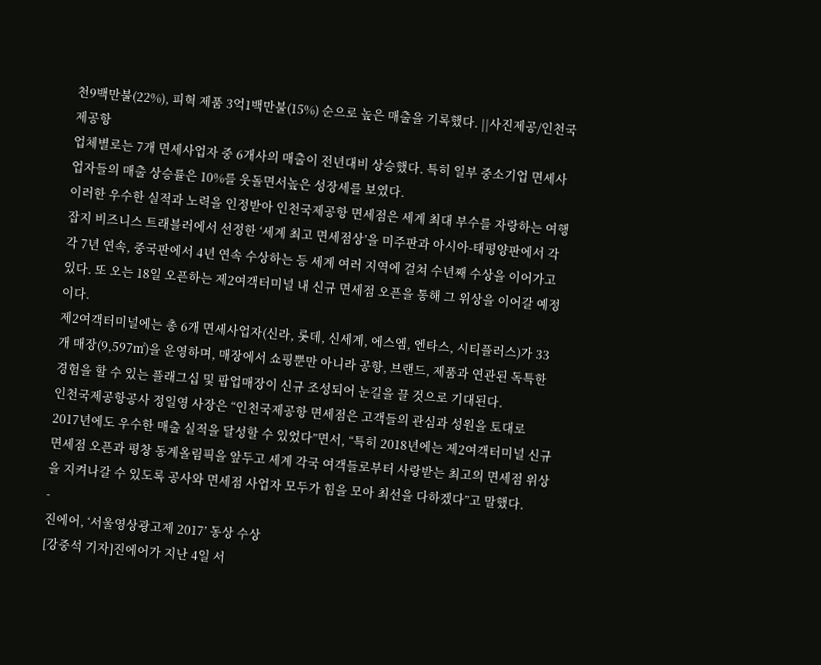천9백만불(22%), 피혁 제품 3억1백만불(15%) 순으로 높은 매출을 기록했다. ||사진제공/인천국제공항
업체별로는 7개 면세사업자 중 6개사의 매출이 전년대비 상승했다. 특히 일부 중소기업 면세사업자들의 매출 상승률은 10%를 웃돌면서높은 성장세를 보였다.
이러한 우수한 실적과 노력을 인정받아 인천국제공항 면세점은 세계 최대 부수를 자랑하는 여행잡지 비즈니스 트래블러에서 선정한 ‘세계 최고 면세점상’을 미주판과 아시아-태평양판에서 각각 7년 연속, 중국판에서 4년 연속 수상하는 등 세계 여러 지역에 걸쳐 수년째 수상을 이어가고 있다. 또 오는 18일 오픈하는 제2여객터미널 내 신규 면세점 오픈을 통해 그 위상을 이어갈 예정이다.
제2여객터미널에는 총 6개 면세사업자(신라, 롯데, 신세계, 에스엠, 엔타스, 시티플러스)가 33개 매장(9,597㎡)을 운영하며, 매장에서 쇼핑뿐만 아니라 공항, 브랜드, 제품과 연관된 독특한 경험을 할 수 있는 플래그십 및 팝업매장이 신규 조성되어 눈길을 끌 것으로 기대된다.
인천국제공항공사 정일영 사장은 “인천국제공항 면세점은 고객들의 관심과 성원을 토대로 2017년에도 우수한 매출 실적을 달성할 수 있었다”면서, “특히 2018년에는 제2여객터미널 신규 면세점 오픈과 평창 동계올림픽을 앞두고 세계 각국 여객들로부터 사랑받는 최고의 면세점 위상을 지켜나갈 수 있도록 공사와 면세점 사업자 모두가 힘을 모아 최선을 다하겠다”고 말했다.
-
진에어, ‘서울영상광고제 2017’ 동상 수상
[강중석 기자]진에어가 지난 4일 서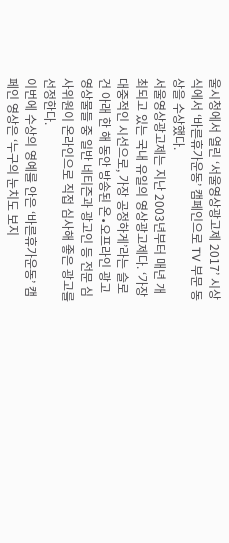울시청에서 열린 ‘서울영상광고제 2017’ 시상식에서 ‘바른휴가운동’ 캠페인으로 TV 부문 동상을 수상했다.
서울영상광고제는 지난 2003년부터 매년 개최되고 있는 국내 유일의 영상광고제다. ‘가장 대중적인 시선으로, 가장 공정하게’라는 슬로건 아래 한 해 동안 방송된 온∙오프라인 광고 영상물들 중 일반 네티즌과 광고인 등 전문 심사위원이 온라인으로 직접 심사해 좋은 광고를 선정한다.
이번에 수상의 영예를 안은 ‘바른휴가운동’ 캠페인 영상은 ‘누구의 눈치도 보지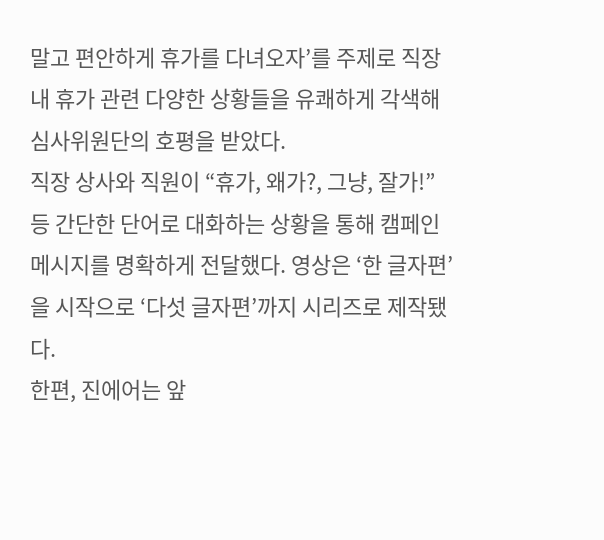말고 편안하게 휴가를 다녀오자’를 주제로 직장 내 휴가 관련 다양한 상황들을 유쾌하게 각색해 심사위원단의 호평을 받았다.
직장 상사와 직원이 “휴가, 왜가?, 그냥, 잘가!” 등 간단한 단어로 대화하는 상황을 통해 캠페인 메시지를 명확하게 전달했다. 영상은 ‘한 글자편’을 시작으로 ‘다섯 글자편’까지 시리즈로 제작됐다.
한편, 진에어는 앞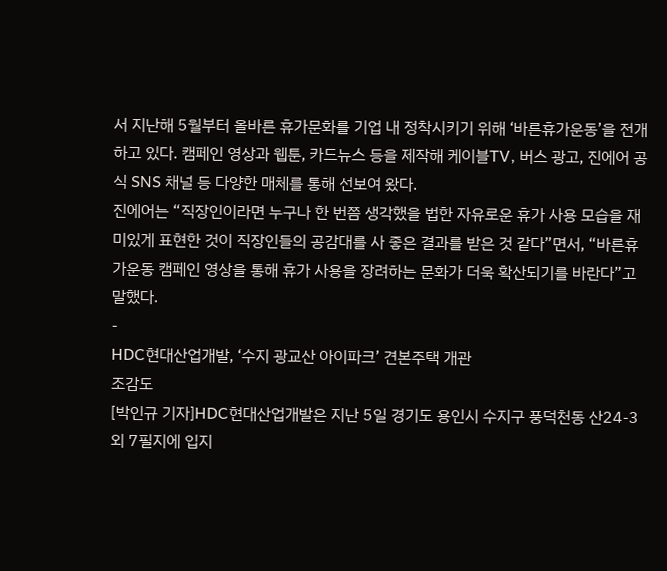서 지난해 5월부터 올바른 휴가문화를 기업 내 정착시키기 위해 ‘바른휴가운동’을 전개하고 있다. 캠페인 영상과 웹툰, 카드뉴스 등을 제작해 케이블TV, 버스 광고, 진에어 공식 SNS 채널 등 다양한 매체를 통해 선보여 왔다.
진에어는 “직장인이라면 누구나 한 번쯤 생각했을 법한 자유로운 휴가 사용 모습을 재미있게 표현한 것이 직장인들의 공감대를 사 좋은 결과를 받은 것 같다”면서, “바른휴가운동 캠페인 영상을 통해 휴가 사용을 장려하는 문화가 더욱 확산되기를 바란다”고 말했다.
-
HDC현대산업개발, ‘수지 광교산 아이파크’ 견본주택 개관
조감도
[박인규 기자]HDC현대산업개발은 지난 5일 경기도 용인시 수지구 풍덕천동 산24-3외 7필지에 입지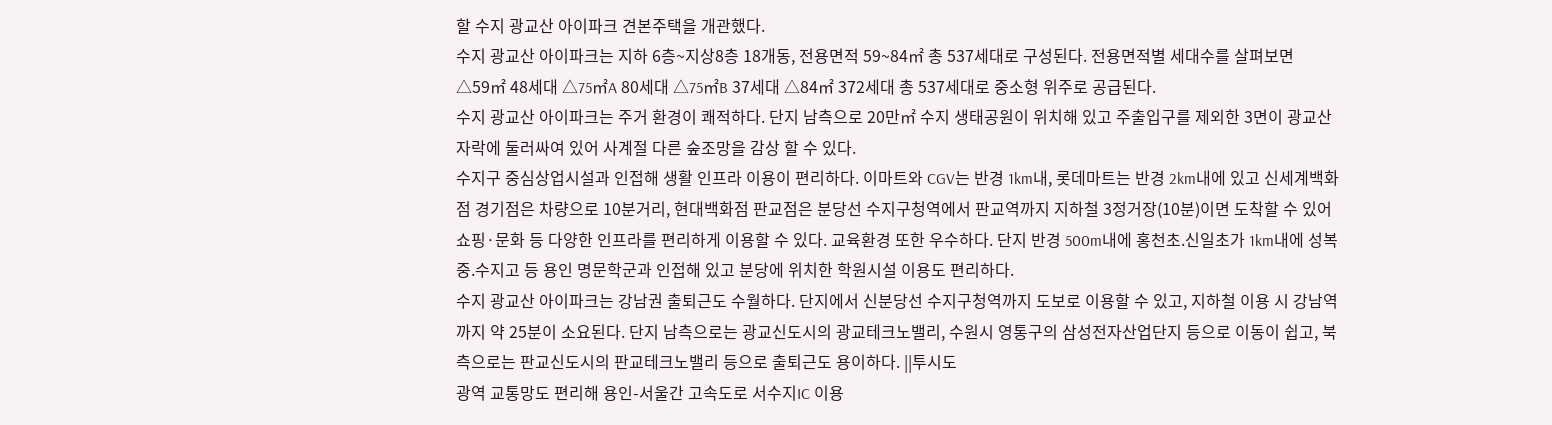할 수지 광교산 아이파크 견본주택을 개관했다.
수지 광교산 아이파크는 지하 6층~지상8층 18개동, 전용면적 59~84㎡ 총 537세대로 구성된다. 전용면적별 세대수를 살펴보면 △59㎡ 48세대 △75㎡A 80세대 △75㎡B 37세대 △84㎡ 372세대 총 537세대로 중소형 위주로 공급된다.
수지 광교산 아이파크는 주거 환경이 쾌적하다. 단지 남측으로 20만㎡ 수지 생태공원이 위치해 있고 주출입구를 제외한 3면이 광교산 자락에 둘러싸여 있어 사계절 다른 숲조망을 감상 할 수 있다.
수지구 중심상업시설과 인접해 생활 인프라 이용이 편리하다. 이마트와 CGV는 반경 1km내, 롯데마트는 반경 2km내에 있고 신세계백화점 경기점은 차량으로 10분거리, 현대백화점 판교점은 분당선 수지구청역에서 판교역까지 지하철 3정거장(10분)이면 도착할 수 있어 쇼핑·문화 등 다양한 인프라를 편리하게 이용할 수 있다. 교육환경 또한 우수하다. 단지 반경 500m내에 홍천초.신일초가 1km내에 성복중.수지고 등 용인 명문학군과 인접해 있고 분당에 위치한 학원시설 이용도 편리하다.
수지 광교산 아이파크는 강남권 출퇴근도 수월하다. 단지에서 신분당선 수지구청역까지 도보로 이용할 수 있고, 지하철 이용 시 강남역까지 약 25분이 소요된다. 단지 남측으로는 광교신도시의 광교테크노밸리, 수원시 영통구의 삼성전자산업단지 등으로 이동이 쉽고, 북측으로는 판교신도시의 판교테크노밸리 등으로 출퇴근도 용이하다. ||투시도
광역 교통망도 편리해 용인-서울간 고속도로 서수지IC 이용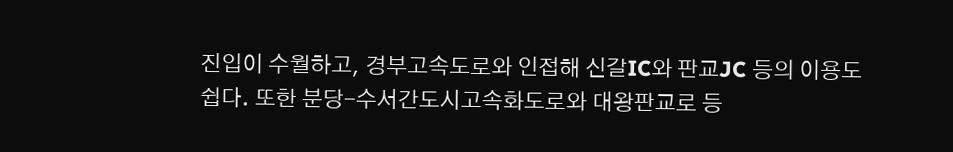진입이 수월하고, 경부고속도로와 인접해 신갈IC와 판교JC 등의 이용도 쉽다. 또한 분당-수서간도시고속화도로와 대왕판교로 등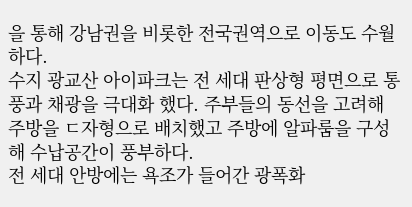을 통해 강남권을 비롯한 전국권역으로 이동도 수월하다.
수지 광교산 아이파크는 전 세대 판상형 평면으로 통풍과 채광을 극대화 했다. 주부들의 동선을 고려해 주방을 ㄷ자형으로 배치했고 주방에 알파룸을 구성해 수납공간이 풍부하다.
전 세대 안방에는 욕조가 들어간 광폭화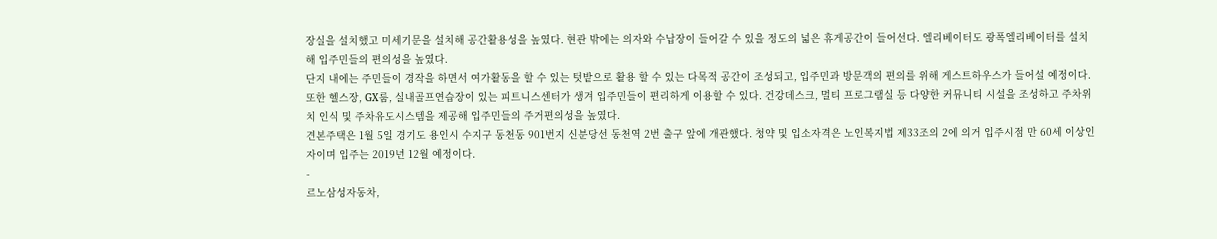장실을 설치했고 미세기문을 설치해 공간활용성을 높였다. 현관 밖에는 의자와 수납장이 들어갈 수 있을 정도의 넓은 휴게공간이 들어선다. 엘리베이터도 광폭엘리베이터를 설치해 입주민들의 편의성을 높였다.
단지 내에는 주민들이 경작을 하면서 여가활동을 할 수 있는 텃밭으로 활용 할 수 있는 다목적 공간이 조성되고, 입주민과 방문객의 편의를 위해 게스트하우스가 들어설 예정이다.
또한 헬스장, GX룸, 실내골프연습장이 있는 피트니스센터가 생겨 입주민들이 편리하게 이용할 수 있다. 건강데스크, 멀티 프로그램실 등 다양한 커뮤니티 시설을 조성하고 주차위치 인식 및 주차유도시스템을 제공해 입주민들의 주거편의성을 높였다.
견본주택은 1월 5일 경기도 용인시 수지구 동천동 901번지 신분당선 동천역 2번 출구 앞에 개관했다. 청약 및 입소자격은 노인복지법 제33조의 2에 의거 입주시점 만 60세 이상인자이며 입주는 2019년 12월 예정이다.
-
르노삼성자동차,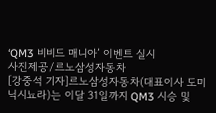‘QM3 비비드 매니아’ 이벤트 실시
사진제공/르노삼성자동차
[강중석 기자]르노삼성자동차(대표이사 도미닉시뇨라)는 이달 31일까지 QM3 시승 및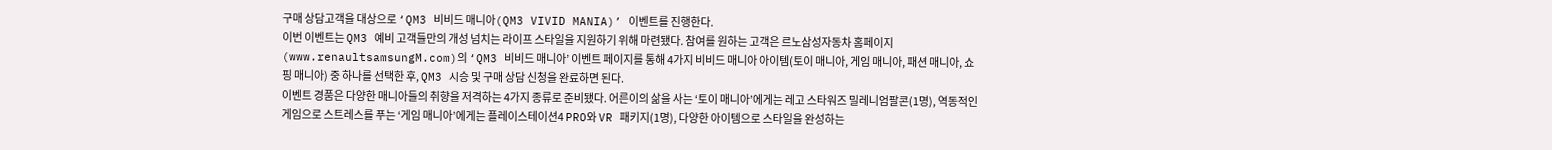구매 상담고객을 대상으로 ‘QM3 비비드 매니아(QM3 VIVID MANIA)’ 이벤트를 진행한다.
이번 이벤트는 QM3 예비 고객들만의 개성 넘치는 라이프 스타일을 지원하기 위해 마련됐다. 참여를 원하는 고객은 르노삼성자동차 홈페이지(www.renaultsamsungM.com)의 ‘QM3 비비드 매니아’ 이벤트 페이지를 통해 4가지 비비드 매니아 아이템(토이 매니아, 게임 매니아, 패션 매니아, 쇼핑 매니아) 중 하나를 선택한 후, QM3 시승 및 구매 상담 신청을 완료하면 된다.
이벤트 경품은 다양한 매니아들의 취향을 저격하는 4가지 종류로 준비됐다. 어른이의 삶을 사는 ‘토이 매니아’에게는 레고 스타워즈 밀레니엄팔콘(1명), 역동적인 게임으로 스트레스를 푸는 ‘게임 매니아’에게는 플레이스테이션4 PRO와 VR 패키지(1명), 다양한 아이템으로 스타일을 완성하는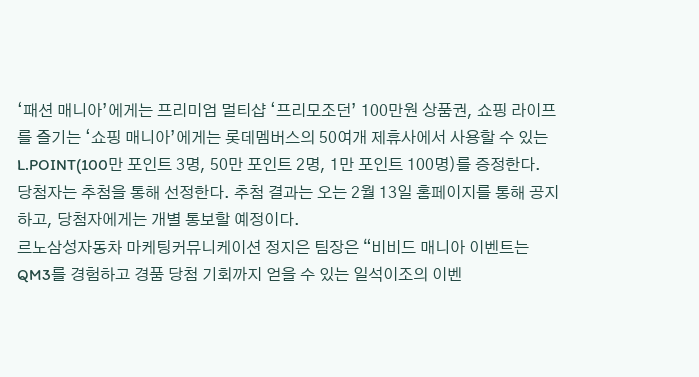‘패션 매니아’에게는 프리미엄 멀티샵 ‘프리모조던’ 100만원 상품권, 쇼핑 라이프를 즐기는 ‘쇼핑 매니아’에게는 롯데멤버스의 50여개 제휴사에서 사용할 수 있는 L.POINT(100만 포인트 3명, 50만 포인트 2명, 1만 포인트 100명)를 증정한다.
당첨자는 추첨을 통해 선정한다. 추첨 결과는 오는 2월 13일 홈페이지를 통해 공지하고, 당첨자에게는 개별 통보할 예정이다.
르노삼성자동차 마케팅커뮤니케이션 정지은 팀장은 “비비드 매니아 이벤트는 QM3를 경험하고 경품 당첨 기회까지 얻을 수 있는 일석이조의 이벤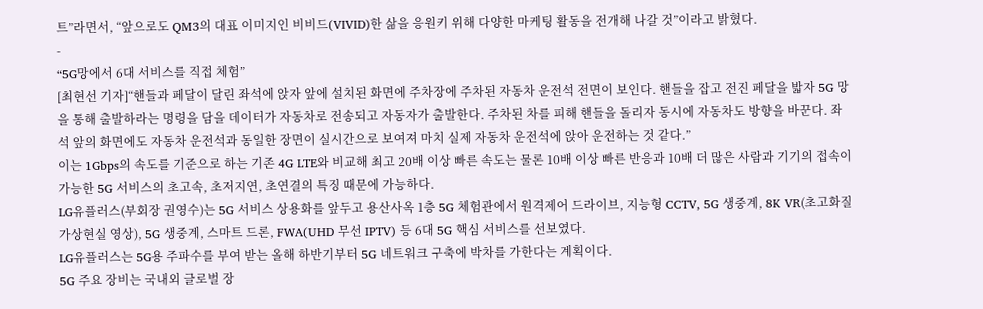트”라면서, “앞으로도 QM3의 대표 이미지인 비비드(VIVID)한 삶을 응원키 위해 다양한 마케팅 활동을 전개해 나갈 것”이라고 밝혔다.
-
“5G망에서 6대 서비스를 직접 체험”
[최현선 기자]“핸들과 페달이 달린 좌석에 앉자 앞에 설치된 화면에 주차장에 주차된 자동차 운전석 전면이 보인다. 핸들을 잡고 전진 페달을 밟자 5G 망을 통해 출발하라는 명령을 담을 데이터가 자동차로 전송되고 자동자가 출발한다. 주차된 차를 피해 핸들을 돌리자 동시에 자동차도 방향을 바꾼다. 좌석 앞의 화면에도 자동차 운전석과 동일한 장면이 실시간으로 보여져 마치 실제 자동차 운전석에 앉아 운전하는 것 같다.”
이는 1Gbps의 속도를 기준으로 하는 기존 4G LTE와 비교해 최고 20배 이상 빠른 속도는 물론 10배 이상 빠른 반응과 10배 더 많은 사람과 기기의 접속이 가능한 5G 서비스의 초고속, 초저지연, 초연결의 특징 때문에 가능하다.
LG유플러스(부회장 권영수)는 5G 서비스 상용화를 앞두고 용산사옥 1층 5G 체험관에서 원격제어 드라이브, 지능형 CCTV, 5G 생중계, 8K VR(초고화질 가상현실 영상), 5G 생중계, 스마트 드론, FWA(UHD 무선 IPTV) 등 6대 5G 핵심 서비스를 선보였다.
LG유플러스는 5G용 주파수를 부여 받는 올해 하반기부터 5G 네트워크 구축에 박차를 가한다는 계획이다.
5G 주요 장비는 국내외 글로벌 장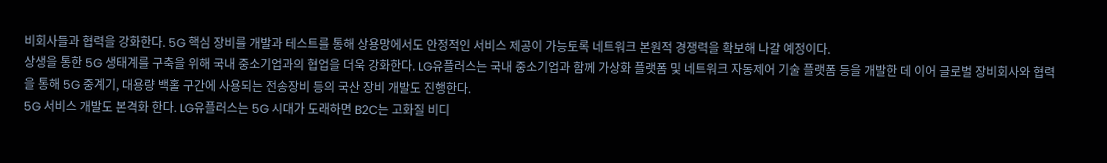비회사들과 협력을 강화한다. 5G 핵심 장비를 개발과 테스트를 통해 상용망에서도 안정적인 서비스 제공이 가능토록 네트워크 본원적 경쟁력을 확보해 나갈 예정이다.
상생을 통한 5G 생태계를 구축을 위해 국내 중소기업과의 협업을 더욱 강화한다. LG유플러스는 국내 중소기업과 함께 가상화 플랫폼 및 네트워크 자동제어 기술 플랫폼 등을 개발한 데 이어 글로벌 장비회사와 협력을 통해 5G 중계기, 대용량 백홀 구간에 사용되는 전송장비 등의 국산 장비 개발도 진행한다.
5G 서비스 개발도 본격화 한다. LG유플러스는 5G 시대가 도래하면 B2C는 고화질 비디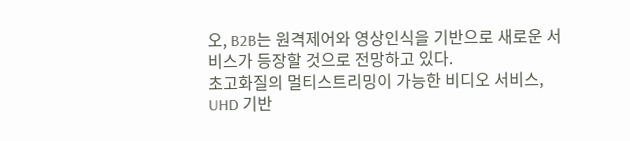오, B2B는 원격제어와 영상인식을 기반으로 새로운 서비스가 등장할 것으로 전망하고 있다.
초고화질의 멀티스트리밍이 가능한 비디오 서비스, UHD 기반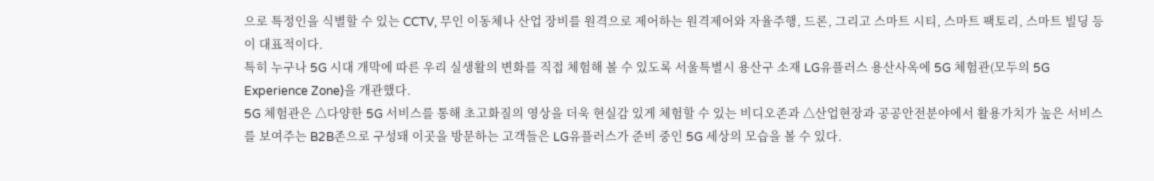으로 특정인을 식별할 수 있는 CCTV, 무인 이동체나 산업 장비를 원격으로 제어하는 원격제어와 자율주행, 드론, 그리고 스마트 시티, 스마트 팩토리, 스마트 빌딩 등이 대표적이다.
특히 누구나 5G 시대 개막에 따른 우리 실생활의 변화를 직접 체험해 볼 수 있도록 서울특별시 용산구 소재 LG유플러스 용산사옥에 5G 체험관(모두의 5G Experience Zone)을 개관했다.
5G 체험관은 △다양한 5G 서비스를 통해 초고화질의 영상을 더욱 현실감 있게 체험할 수 있는 비디오존과 △산업현장과 공공안전분야에서 활용가치가 높은 서비스를 보여주는 B2B존으로 구성돼 이곳을 방문하는 고객들은 LG유플러스가 준비 중인 5G 세상의 모습을 볼 수 있다.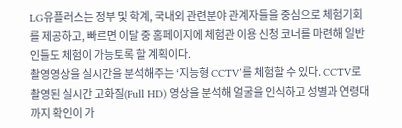LG유플러스는 정부 및 학계, 국내외 관련분야 관계자들을 중심으로 체험기회를 제공하고, 빠르면 이달 중 홈페이지에 체험관 이용 신청 코너를 마련해 일반인들도 체험이 가능토록 할 계획이다.
촬영영상을 실시간을 분석해주는 ‘지능형 CCTV’를 체험할 수 있다. CCTV로 촬영된 실시간 고화질(Full HD) 영상을 분석해 얼굴을 인식하고 성별과 연령대까지 확인이 가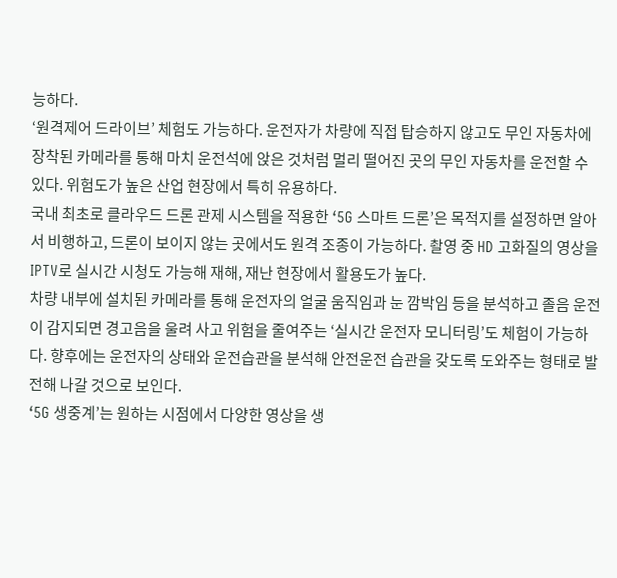능하다.
‘원격제어 드라이브’ 체험도 가능하다. 운전자가 차량에 직접 탑승하지 않고도 무인 자동차에 장착된 카메라를 통해 마치 운전석에 앉은 것처럼 멀리 떨어진 곳의 무인 자동차를 운전할 수 있다. 위험도가 높은 산업 현장에서 특히 유용하다.
국내 최초로 클라우드 드론 관제 시스템을 적용한 ‘5G 스마트 드론’은 목적지를 설정하면 알아서 비행하고, 드론이 보이지 않는 곳에서도 원격 조종이 가능하다. 촬영 중 HD 고화질의 영상을 IPTV로 실시간 시청도 가능해 재해, 재난 현장에서 활용도가 높다.
차량 내부에 설치된 카메라를 통해 운전자의 얼굴 움직임과 눈 깜박임 등을 분석하고 졸음 운전이 감지되면 경고음을 울려 사고 위험을 줄여주는 ‘실시간 운전자 모니터링’도 체험이 가능하다. 향후에는 운전자의 상태와 운전습관을 분석해 안전운전 습관을 갖도록 도와주는 형태로 발전해 나갈 것으로 보인다.
‘5G 생중계’는 원하는 시점에서 다양한 영상을 생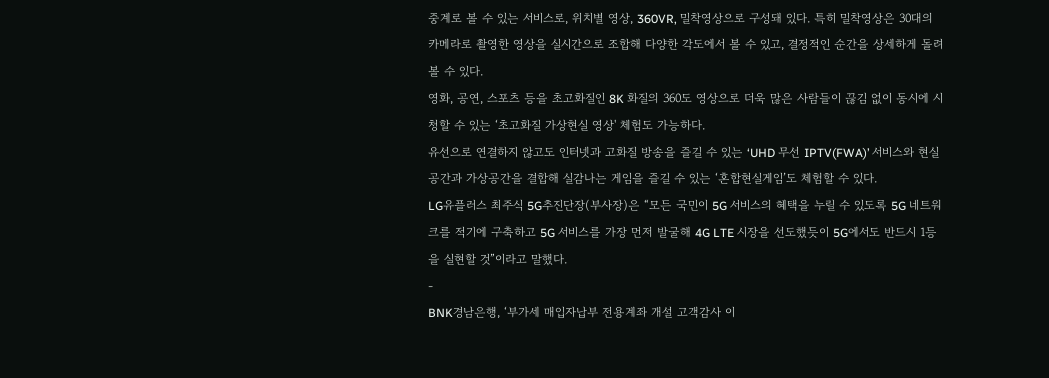중계로 볼 수 있는 서비스로, 위치별 영상, 360VR, 밀착영상으로 구성돼 있다. 특히 밀착영상은 30대의 카메라로 촬영한 영상을 실시간으로 조합해 다양한 각도에서 볼 수 있고, 결정적인 순간을 상세하게 돌려볼 수 있다.
영화, 공연, 스포츠 등을 초고화질인 8K 화질의 360도 영상으로 더욱 많은 사람들이 끊김 없이 동시에 시청할 수 있는 ‘초고화질 가상현실 영상' 체험도 가능하다.
유선으로 연결하지 않고도 인터넷과 고화질 방송을 즐길 수 있는 ‘UHD 무선 IPTV(FWA)’ 서비스와 현실공간과 가상공간을 결합해 실감나는 게임을 즐길 수 있는 ‘혼합현실게임’도 체험할 수 있다.
LG유플러스 최주식 5G추진단장(부사장)은 “모든 국민이 5G 서비스의 혜택을 누릴 수 있도록 5G 네트워크를 적기에 구축하고 5G 서비스를 가장 먼저 발굴해 4G LTE 시장을 선도했듯이 5G에서도 반드시 1등을 실현할 것”이라고 말했다.
-
BNK경남은행, ‘부가세 매입자납부 전용계좌 개설 고객감사 이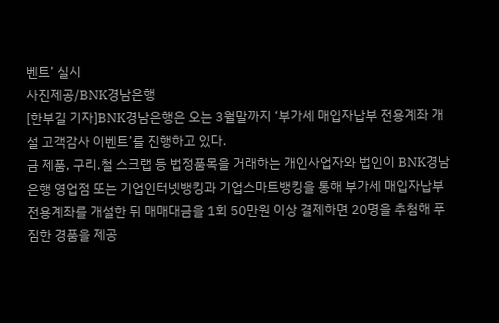벤트’ 실시
사진제공/BNK경남은행
[한부길 기자]BNK경남은행은 오는 3월말까지 ‘부가세 매입자납부 전용계좌 개설 고객감사 이벤트’를 진행하고 있다.
금 제품, 구리.철 스크랩 등 법정품목을 거래하는 개인사업자와 법인이 BNK경남은행 영업점 또는 기업인터넷뱅킹과 기업스마트뱅킹을 통해 부가세 매입자납부 전용계좌를 개설한 뒤 매매대금을 1회 50만원 이상 결제하면 20명을 추첨해 푸짐한 경품을 제공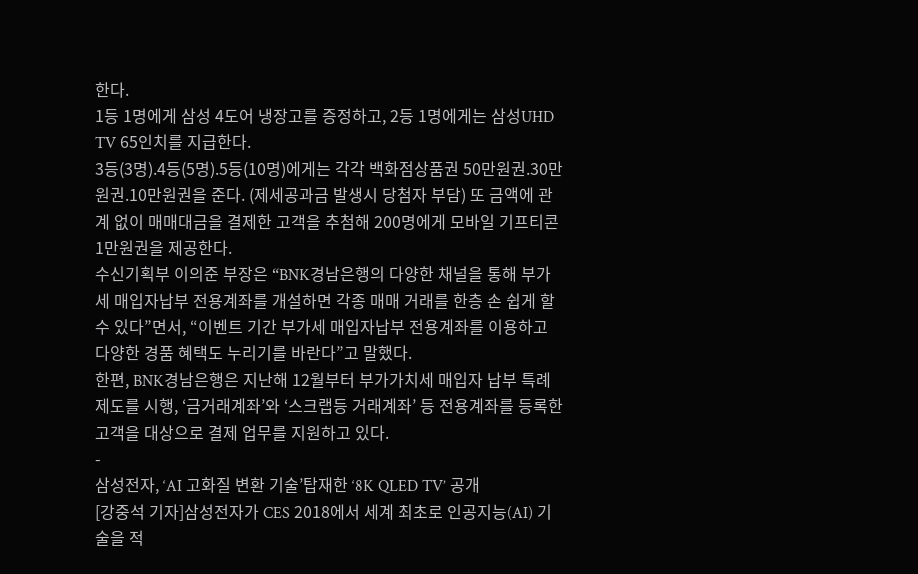한다.
1등 1명에게 삼성 4도어 냉장고를 증정하고, 2등 1명에게는 삼성UHD TV 65인치를 지급한다.
3등(3명).4등(5명).5등(10명)에게는 각각 백화점상품권 50만원권.30만원권.10만원권을 준다. (제세공과금 발생시 당첨자 부담) 또 금액에 관계 없이 매매대금을 결제한 고객을 추첨해 200명에게 모바일 기프티콘 1만원권을 제공한다.
수신기획부 이의준 부장은 “BNK경남은행의 다양한 채널을 통해 부가세 매입자납부 전용계좌를 개설하면 각종 매매 거래를 한층 손 쉽게 할 수 있다”면서, “이벤트 기간 부가세 매입자납부 전용계좌를 이용하고 다양한 경품 혜택도 누리기를 바란다”고 말했다.
한편, BNK경남은행은 지난해 12월부터 부가가치세 매입자 납부 특례제도를 시행, ‘금거래계좌’와 ‘스크랩등 거래계좌’ 등 전용계좌를 등록한 고객을 대상으로 결제 업무를 지원하고 있다.
-
삼성전자, ‘AI 고화질 변환 기술’탑재한 ‘8K QLED TV’ 공개
[강중석 기자]삼성전자가 CES 2018에서 세계 최초로 인공지능(AI) 기술을 적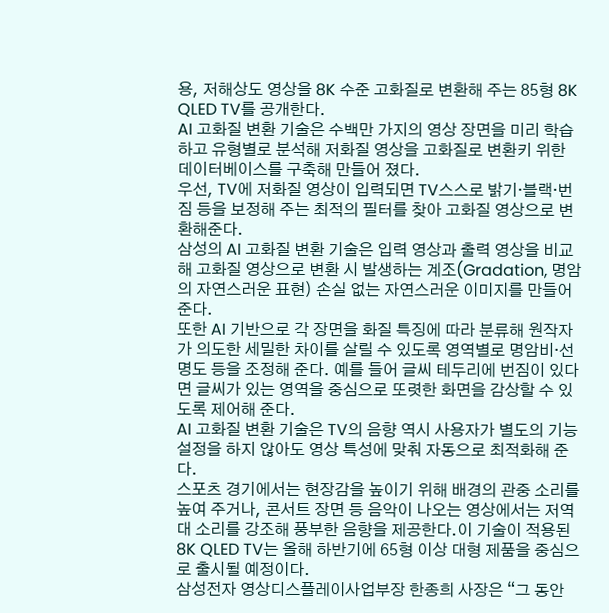용, 저해상도 영상을 8K 수준 고화질로 변환해 주는 85형 8K QLED TV를 공개한다.
AI 고화질 변환 기술은 수백만 가지의 영상 장면을 미리 학습하고 유형별로 분석해 저화질 영상을 고화질로 변환키 위한 데이터베이스를 구축해 만들어 졌다.
우선, TV에 저화질 영상이 입력되면 TV스스로 밝기·블랙·번짐 등을 보정해 주는 최적의 필터를 찾아 고화질 영상으로 변환해준다.
삼성의 AI 고화질 변환 기술은 입력 영상과 출력 영상을 비교해 고화질 영상으로 변환 시 발생하는 계조(Gradation, 명암의 자연스러운 표현) 손실 없는 자연스러운 이미지를 만들어 준다.
또한 AI 기반으로 각 장면을 화질 특징에 따라 분류해 원작자가 의도한 세밀한 차이를 살릴 수 있도록 영역별로 명암비·선명도 등을 조정해 준다. 예를 들어 글씨 테두리에 번짐이 있다면 글씨가 있는 영역을 중심으로 또렷한 화면을 감상할 수 있도록 제어해 준다.
AI 고화질 변환 기술은 TV의 음향 역시 사용자가 별도의 기능 설정을 하지 않아도 영상 특성에 맞춰 자동으로 최적화해 준다.
스포츠 경기에서는 현장감을 높이기 위해 배경의 관중 소리를 높여 주거나, 콘서트 장면 등 음악이 나오는 영상에서는 저역대 소리를 강조해 풍부한 음향을 제공한다.이 기술이 적용된 8K QLED TV는 올해 하반기에 65형 이상 대형 제품을 중심으로 출시될 예정이다.
삼성전자 영상디스플레이사업부장 한종희 사장은 “그 동안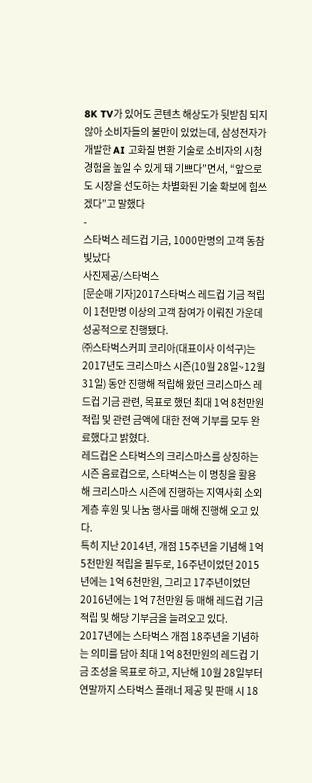8K TV가 있어도 콘텐츠 해상도가 뒷받침 되지 않아 소비자들의 불만이 있었는데, 삼성전자가 개발한 AI 고화질 변환 기술로 소비자의 시청 경험을 높일 수 있게 돼 기쁘다”면서, “앞으로도 시장을 선도하는 차별화된 기술 확보에 힘쓰겠다”고 말했다
-
스타벅스 레드컵 기금, 1000만명의 고객 동참 빛났다
사진제공/스타벅스
[문순매 기자]2017스타벅스 레드컵 기금 적립이 1천만명 이상의 고객 참여가 이뤄진 가운데 성공적으로 진행됐다.
㈜스타벅스커피 코리아(대표이사 이석구)는 2017년도 크리스마스 시즌(10월 28일~12월 31일) 동안 진행해 적립해 왔던 크리스마스 레드컵 기금 관련, 목표로 했던 최대 1억 8천만원 적립 및 관련 금액에 대한 전액 기부를 모두 완료했다고 밝혔다.
레드컵은 스타벅스의 크리스마스를 상징하는 시즌 음료컵으로, 스타벅스는 이 명칭을 활용해 크리스마스 시즌에 진행하는 지역사회 소외계층 후원 및 나눔 행사를 매해 진행해 오고 있다.
특히 지난 2014년, 개점 15주년을 기념해 1억 5천만원 적립을 필두로, 16주년이었던 2015년에는 1억 6천만원, 그리고 17주년이었던 2016년에는 1억 7천만원 등 매해 레드컵 기금 적립 및 해당 기부금을 늘려오고 있다.
2017년에는 스타벅스 개점 18주년을 기념하는 의미를 담아 최대 1억 8천만원의 레드컵 기금 조성을 목표로 하고, 지난해 10월 28일부터 연말까지 스타벅스 플래너 제공 및 판매 시 18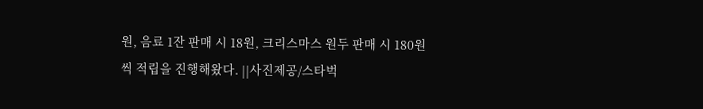원, 음료 1잔 판매 시 18원, 크리스마스 원두 판매 시 180원씩 적립을 진행해왔다. ||사진제공/스타벅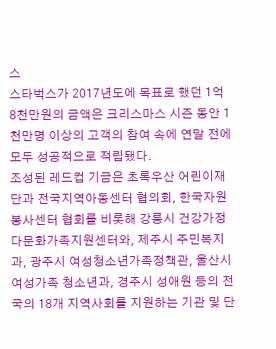스
스타벅스가 2017년도에 목표로 했던 1억 8천만원의 금액은 크리스마스 시즌 동안 1천만명 이상의 고객의 참여 속에 연말 전에 모두 성공적으로 적립됐다.
조성된 레드컵 기금은 초록우산 어린이재단과 전국지역아동센터 협의회, 한국자원봉사센터 협회를 비롯해 강릉시 건강가정 다문화가족지원센터와, 제주시 주민복지과, 광주시 여성청소년가족정책관, 울산시 여성가족 청소년과, 경주시 성애원 등의 전국의 18개 지역사회를 지원하는 기관 및 단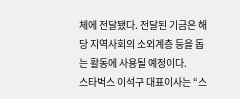체에 전달됐다. 전달된 기금은 해당 지역사회의 소외계층 등을 돕는 활동에 사용될 예정이다.
스타벅스 이석구 대표이사는 “스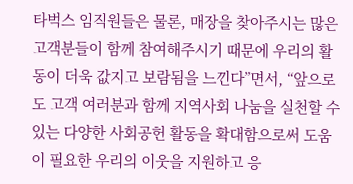타벅스 임직원들은 물론, 매장을 찾아주시는 많은 고객분들이 함께 참여해주시기 때문에 우리의 활동이 더욱 값지고 보람됨을 느낀다”면서, “앞으로도 고객 여러분과 함께 지역사회 나눔을 실천할 수 있는 다양한 사회공헌 활동을 확대함으로써 도움이 필요한 우리의 이웃을 지원하고 응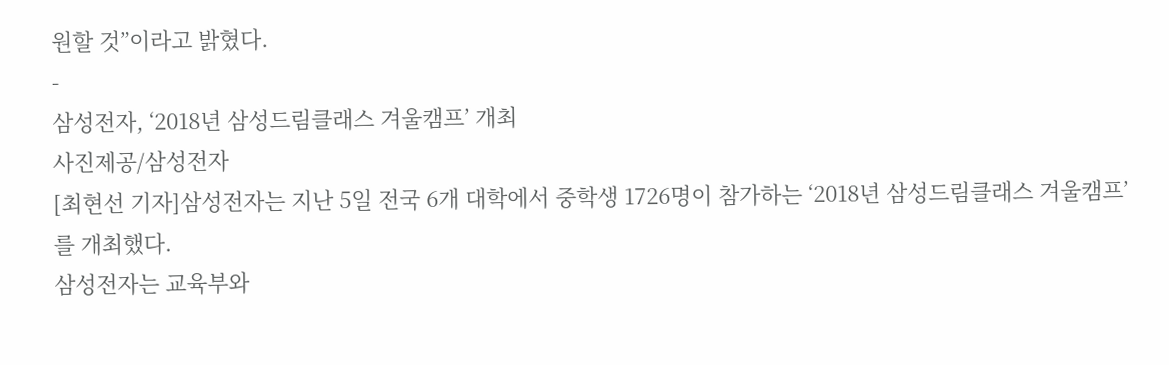원할 것”이라고 밝혔다.
-
삼성전자, ‘2018년 삼성드림클래스 겨울캠프’ 개최
사진제공/삼성전자
[최현선 기자]삼성전자는 지난 5일 전국 6개 대학에서 중학생 1726명이 참가하는 ‘2018년 삼성드림클래스 겨울캠프’를 개최했다.
삼성전자는 교육부와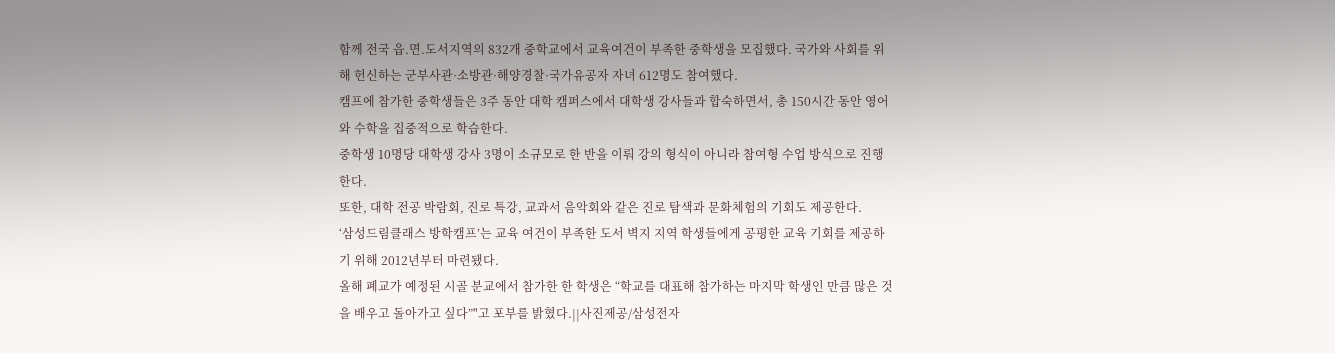함께 전국 읍.면.도서지역의 832개 중학교에서 교육여건이 부족한 중학생을 모집했다. 국가와 사회를 위해 헌신하는 군부사관·소방관·해양경찰·국가유공자 자녀 612명도 참여했다.
캠프에 참가한 중학생들은 3주 동안 대학 캠퍼스에서 대학생 강사들과 합숙하면서, 총 150시간 동안 영어와 수학을 집중적으로 학습한다.
중학생 10명당 대학생 강사 3명이 소규모로 한 반을 이뤄 강의 형식이 아니라 참여형 수업 방식으로 진행한다.
또한, 대학 전공 박람회, 진로 특강, 교과서 음악회와 같은 진로 탐색과 문화체험의 기회도 제공한다.
‘삼성드림클래스 방학캠프’는 교육 여건이 부족한 도서 벽지 지역 학생들에게 공평한 교육 기회를 제공하기 위해 2012년부터 마련됐다.
올해 폐교가 예정된 시골 분교에서 참가한 한 학생은 “학교를 대표해 참가하는 마지막 학생인 만큼 많은 것을 배우고 돌아가고 싶다”"고 포부를 밝혔다.||사진제공/삼성전자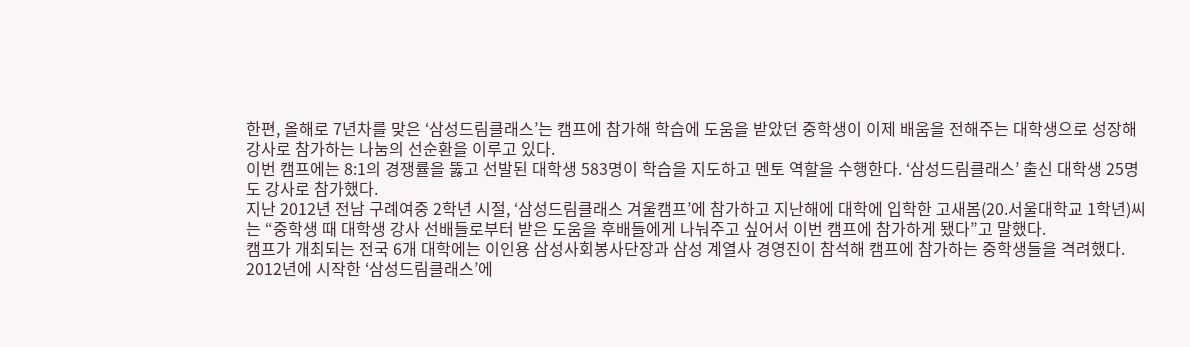한편, 올해로 7년차를 맞은 ‘삼성드림클래스’는 캠프에 참가해 학습에 도움을 받았던 중학생이 이제 배움을 전해주는 대학생으로 성장해 강사로 참가하는 나눔의 선순환을 이루고 있다.
이번 캠프에는 8:1의 경쟁률을 뚫고 선발된 대학생 583명이 학습을 지도하고 멘토 역할을 수행한다. ‘삼성드림클래스’ 출신 대학생 25명도 강사로 참가했다.
지난 2012년 전남 구례여중 2학년 시절, ‘삼성드림클래스 겨울캠프’에 참가하고 지난해에 대학에 입학한 고새봄(20.서울대학교 1학년)씨는 “중학생 때 대학생 강사 선배들로부터 받은 도움을 후배들에게 나눠주고 싶어서 이번 캠프에 참가하게 됐다”고 말했다.
캠프가 개최되는 전국 6개 대학에는 이인용 삼성사회봉사단장과 삼성 계열사 경영진이 참석해 캠프에 참가하는 중학생들을 격려했다.
2012년에 시작한 ‘삼성드림클래스’에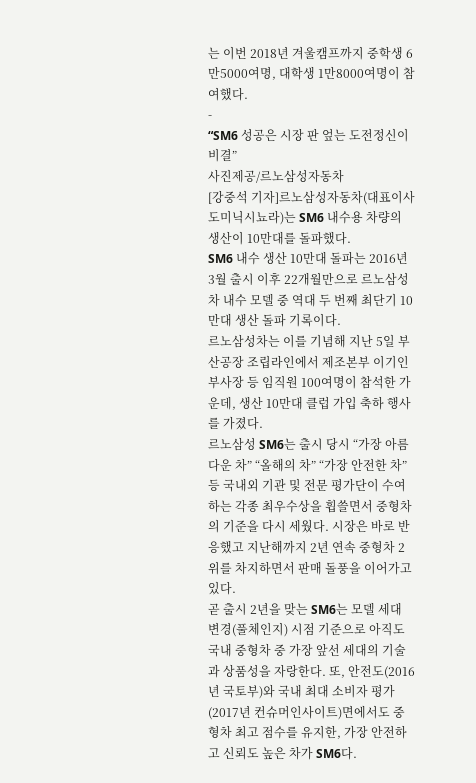는 이번 2018년 겨울캠프까지 중학생 6만5000여명, 대학생 1만8000여명이 참여했다.
-
“SM6 성공은 시장 판 엎는 도전정신이 비결”
사진제공/르노삼성자동차
[강중석 기자]르노삼성자동차(대표이사 도미닉시뇨라)는 SM6 내수용 차량의 생산이 10만대를 돌파했다.
SM6 내수 생산 10만대 돌파는 2016년 3월 출시 이후 22개월만으로 르노삼성차 내수 모델 중 역대 두 번째 최단기 10만대 생산 돌파 기록이다.
르노삼성차는 이를 기념해 지난 5일 부산공장 조립라인에서 제조본부 이기인 부사장 등 임직원 100여명이 참석한 가운데, 생산 10만대 클럽 가입 축하 행사를 가졌다.
르노삼성 SM6는 출시 당시 “가장 아름다운 차” “올해의 차” “가장 안전한 차” 등 국내외 기관 및 전문 평가단이 수여하는 각종 최우수상을 휩쓸면서 중형차의 기준을 다시 세웠다. 시장은 바로 반응했고 지난해까지 2년 연속 중형차 2위를 차지하면서 판매 돌풍을 이어가고 있다.
곧 출시 2년을 맞는 SM6는 모델 세대 변경(풀체인지) 시점 기준으로 아직도 국내 중형차 중 가장 앞선 세대의 기술과 상품성을 자랑한다. 또, 안전도(2016년 국토부)와 국내 최대 소비자 평가(2017년 컨슈머인사이트)면에서도 중형차 최고 점수를 유지한, 가장 안전하고 신뢰도 높은 차가 SM6다.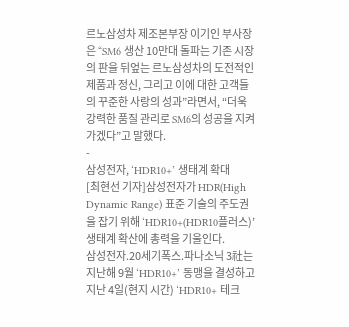르노삼성차 제조본부장 이기인 부사장은 “SM6 생산 10만대 돌파는 기존 시장의 판을 뒤엎는 르노삼성차의 도전적인 제품과 정신, 그리고 이에 대한 고객들의 꾸준한 사랑의 성과”라면서, “더욱 강력한 품질 관리로 SM6의 성공을 지켜가겠다”고 말했다.
-
삼성전자, ‘HDR10+’ 생태계 확대
[최현선 기자]삼성전자가 HDR(High Dynamic Range) 표준 기술의 주도권을 잡기 위해 ‘HDR10+(HDR10플러스)’ 생태계 확산에 총력을 기울인다.
삼성전자.20세기폭스.파나소닉 3社는 지난해 9월 ‘HDR10+’ 동맹을 결성하고 지난 4일(현지 시간) ‘HDR10+ 테크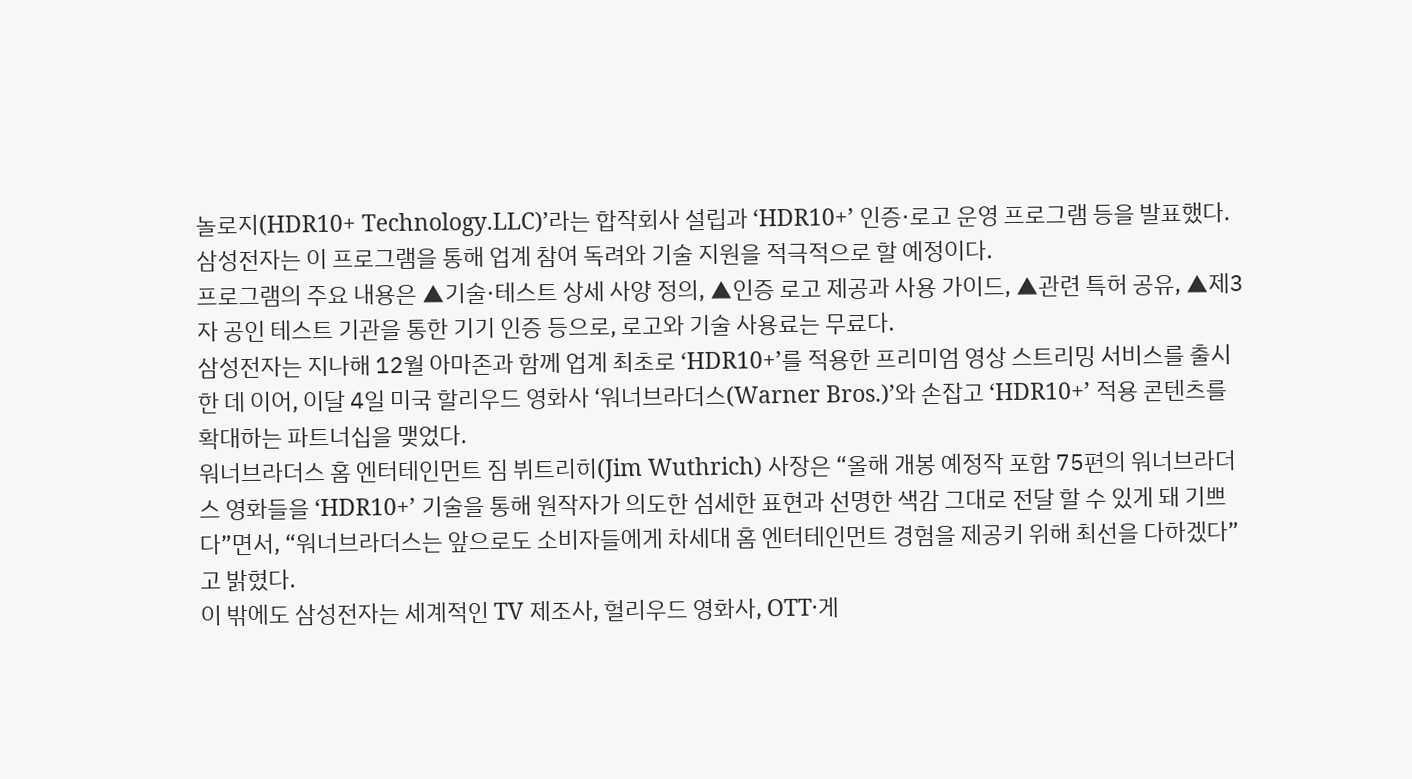놀로지(HDR10+ Technology.LLC)’라는 합작회사 설립과 ‘HDR10+’ 인증·로고 운영 프로그램 등을 발표했다.
삼성전자는 이 프로그램을 통해 업계 참여 독려와 기술 지원을 적극적으로 할 예정이다.
프로그램의 주요 내용은 ▲기술·테스트 상세 사양 정의, ▲인증 로고 제공과 사용 가이드, ▲관련 특허 공유, ▲제3자 공인 테스트 기관을 통한 기기 인증 등으로, 로고와 기술 사용료는 무료다.
삼성전자는 지나해 12월 아마존과 함께 업계 최초로 ‘HDR10+’를 적용한 프리미엄 영상 스트리밍 서비스를 출시한 데 이어, 이달 4일 미국 할리우드 영화사 ‘워너브라더스(Warner Bros.)’와 손잡고 ‘HDR10+’ 적용 콘텐츠를 확대하는 파트너십을 맺었다.
워너브라더스 홈 엔터테인먼트 짐 뷔트리히(Jim Wuthrich) 사장은 “올해 개봉 예정작 포함 75편의 워너브라더스 영화들을 ‘HDR10+’ 기술을 통해 원작자가 의도한 섬세한 표현과 선명한 색감 그대로 전달 할 수 있게 돼 기쁘다”면서, “워너브라더스는 앞으로도 소비자들에게 차세대 홈 엔터테인먼트 경험을 제공키 위해 최선을 다하겠다”고 밝혔다.
이 밖에도 삼성전자는 세계적인 TV 제조사, 헐리우드 영화사, OTT·게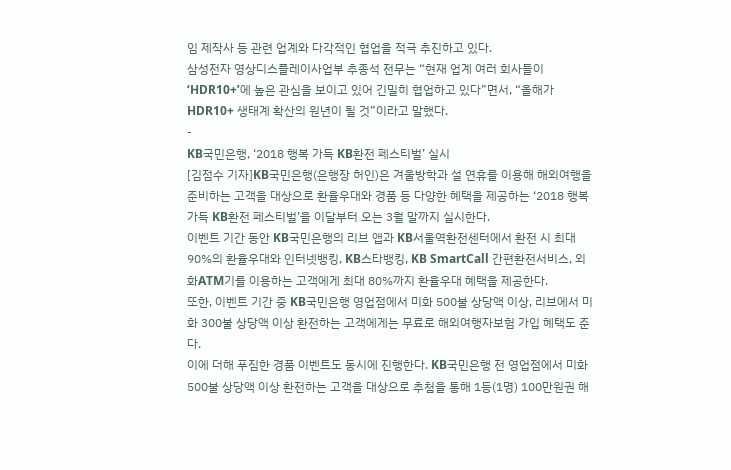임 제작사 등 관련 업계와 다각적인 협업을 적극 추진하고 있다.
삼성전자 영상디스플레이사업부 추종석 전무는 “현재 업계 여러 회사들이 ‘HDR10+’에 높은 관심을 보이고 있어 긴밀히 협업하고 있다”면서, “올해가 HDR10+ 생태계 확산의 원년이 될 것”이라고 말했다.
-
KB국민은행, ‘2018 행복 가득 KB환전 페스티벌’ 실시
[김점수 기자]KB국민은행(은행장 허인)은 겨울방학과 설 연휴를 이용해 해외여행을 준비하는 고객을 대상으로 환율우대와 경품 등 다양한 혜택을 제공하는 ‘2018 행복 가득 KB환전 페스티벌’을 이달부터 오는 3월 말까지 실시한다.
이벤트 기간 동안 KB국민은행의 리브 앱과 KB서울역환전센터에서 환전 시 최대 90%의 환율우대와 인터넷뱅킹, KB스타뱅킹, KB SmartCall 간편환전서비스, 외화ATM기를 이용하는 고객에게 최대 80%까지 환율우대 혜택을 제공한다.
또한, 이벤트 기간 중 KB국민은행 영업점에서 미화 500불 상당액 이상, 리브에서 미화 300불 상당액 이상 환전하는 고객에게는 무료로 해외여행자보험 가입 혜택도 준다.
이에 더해 푸짐한 경품 이벤트도 동시에 진행한다. KB국민은행 전 영업점에서 미화 500불 상당액 이상 환전하는 고객을 대상으로 추첨을 통해 1등(1명) 100만원권 해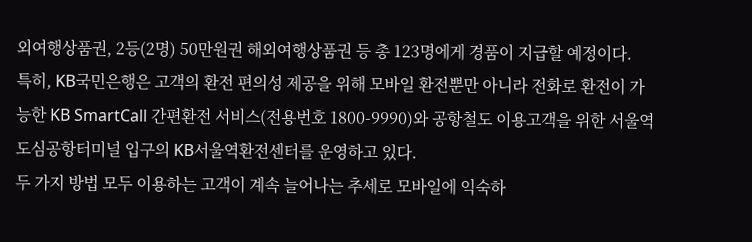외여행상품권, 2등(2명) 50만원권 해외여행상품권 등 총 123명에게 경품이 지급할 예정이다.
특히, KB국민은행은 고객의 환전 편의성 제공을 위해 모바일 환전뿐만 아니라 전화로 환전이 가능한 KB SmartCall 간편환전 서비스(전용번호 1800-9990)와 공항철도 이용고객을 위한 서울역도심공항터미널 입구의 KB서울역환전센터를 운영하고 있다.
두 가지 방법 모두 이용하는 고객이 계속 늘어나는 추세로 모바일에 익숙하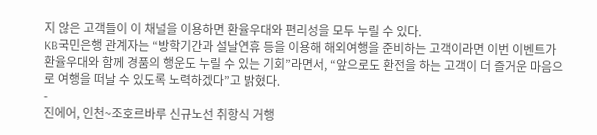지 않은 고객들이 이 채널을 이용하면 환율우대와 편리성을 모두 누릴 수 있다.
KB국민은행 관계자는 “방학기간과 설날연휴 등을 이용해 해외여행을 준비하는 고객이라면 이번 이벤트가 환율우대와 함께 경품의 행운도 누릴 수 있는 기회”라면서, “앞으로도 환전을 하는 고객이 더 즐거운 마음으로 여행을 떠날 수 있도록 노력하겠다”고 밝혔다.
-
진에어, 인천~조호르바루 신규노선 취항식 거행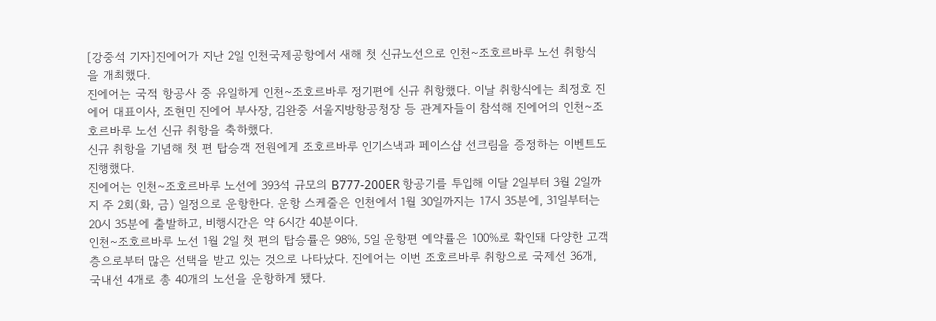[강중석 기자]진에어가 지난 2일 인천국제공항에서 새해 첫 신규노선으로 인천~조호르바루 노선 취항식을 개최했다.
진에어는 국적 항공사 중 유일하게 인천~조호르바루 정기편에 신규 취항했다. 이날 취항식에는 최정호 진에어 대표이사, 조현민 진에어 부사장, 김완중 서울지방항공청장 등 관계자들이 참석해 진에어의 인천~조호르바루 노선 신규 취항을 축하했다.
신규 취항을 기념해 첫 편 탑승객 전원에게 조호르바루 인기스낵과 페이스샵 선크림을 증정하는 이벤트도 진행했다.
진에어는 인천~조호르바루 노선에 393석 규모의 B777-200ER 항공기를 투입해 이달 2일부터 3월 2일까지 주 2회(화, 금) 일정으로 운항한다. 운항 스케줄은 인천에서 1월 30일까지는 17시 35분에, 31일부터는 20시 35분에 출발하고, 비행시간은 약 6시간 40분이다.
인천~조호르바루 노선 1월 2일 첫 편의 탑승률은 98%, 5일 운항편 예약률은 100%로 확인돼 다양한 고객층으로부터 많은 선택을 받고 있는 것으로 나타났다. 진에어는 이번 조호르바루 취항으로 국제선 36개, 국내선 4개로 총 40개의 노선을 운항하게 됐다.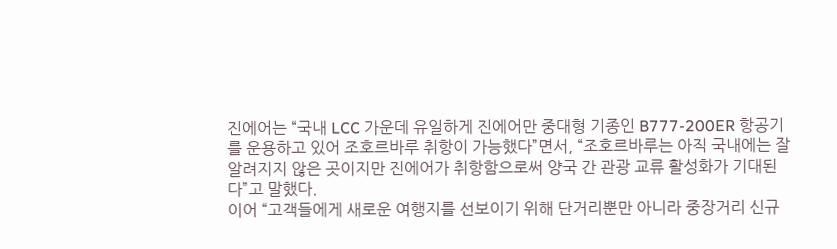진에어는 “국내 LCC 가운데 유일하게 진에어만 중대형 기종인 B777-200ER 항공기를 운용하고 있어 조호르바루 취항이 가능했다”면서, “조호르바루는 아직 국내에는 잘 알려지지 않은 곳이지만 진에어가 취항함으로써 양국 간 관광 교류 활성화가 기대된다”고 말했다.
이어 “고객들에게 새로운 여행지를 선보이기 위해 단거리뿐만 아니라 중장거리 신규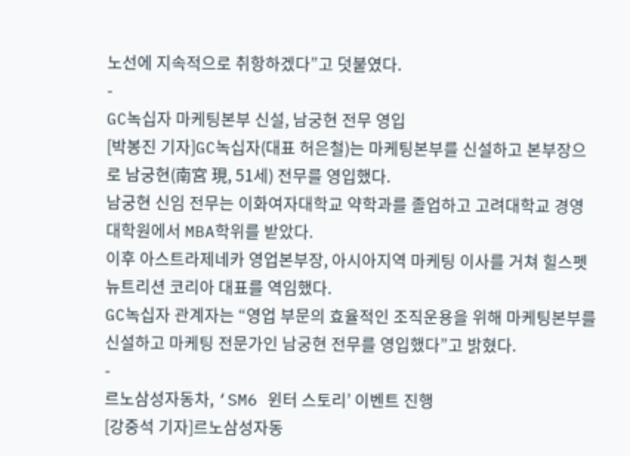노선에 지속적으로 취항하겠다”고 덧붙였다.
-
GC녹십자 마케팅본부 신설, 남궁현 전무 영입
[박봉진 기자]GC녹십자(대표 허은철)는 마케팅본부를 신설하고 본부장으로 남궁현(南宮 現, 51세) 전무를 영입했다.
남궁현 신임 전무는 이화여자대학교 약학과를 졸업하고 고려대학교 경영대학원에서 MBA학위를 받았다.
이후 아스트라제네카 영업본부장, 아시아지역 마케팅 이사를 거쳐 힐스펫 뉴트리션 코리아 대표를 역임했다.
GC녹십자 관계자는 “영업 부문의 효율적인 조직운용을 위해 마케팅본부를 신설하고 마케팅 전문가인 남궁현 전무를 영입했다”고 밝혔다.
-
르노삼성자동차, ‘SM6 윈터 스토리’ 이벤트 진행
[강중석 기자]르노삼성자동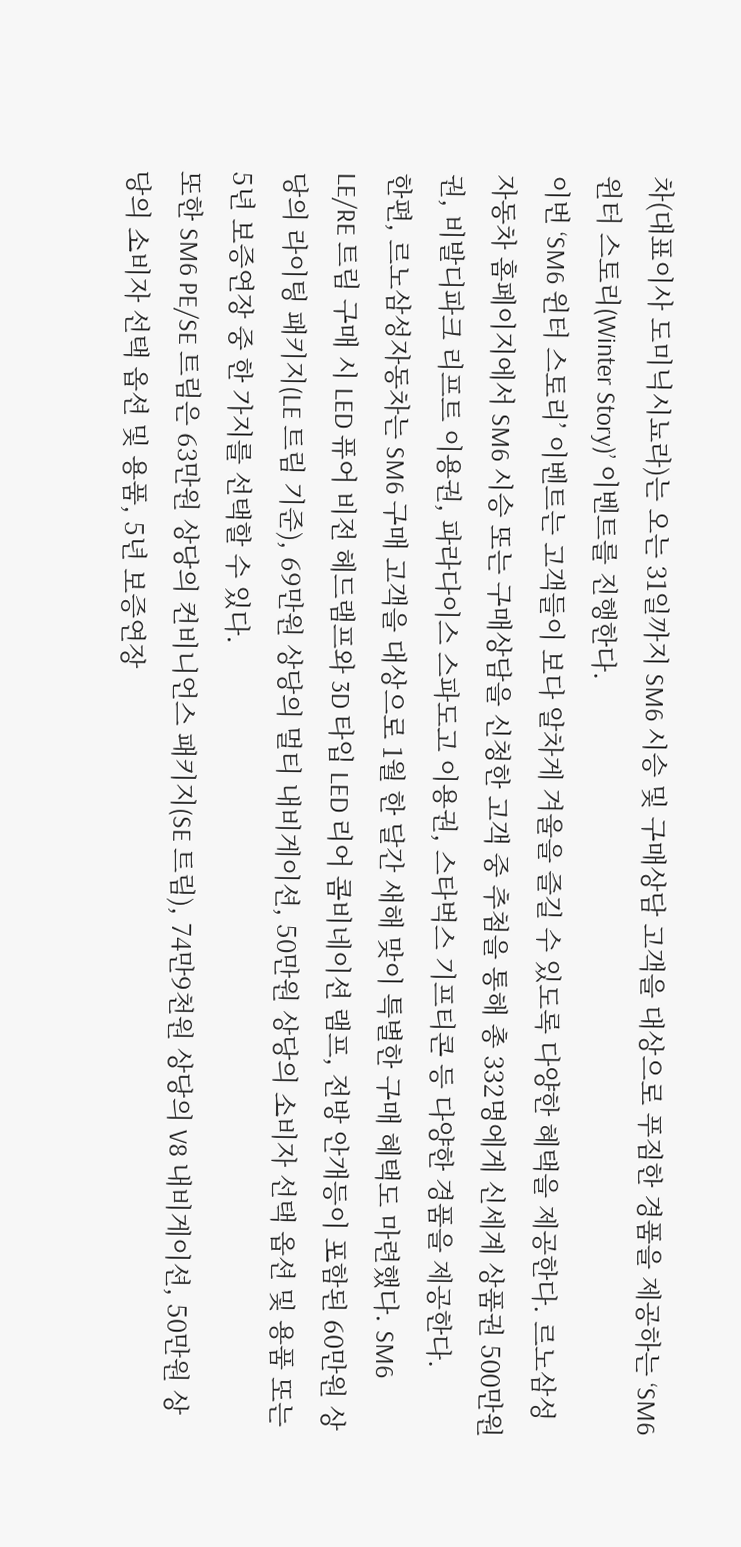차(대표이사 도미닉시뇨라)는 오는 31일까지 SM6 시승 및 구매상담 고객을 대상으로 푸짐한 경품을 제공하는 ‘SM6 윈터 스토리(Winter Story)’ 이벤트를 진행한다.
이번 ‘SM6 윈터 스토리’ 이벤트는 고객들이 보다 알차게 겨울을 즐길 수 있도록 다양한 혜택을 제공한다. 르노삼성자동차 홈페이지에서 SM6 시승 또는 구매상담을 신청한 고객 중 추첨을 통해 총 332명에게 신세계 상품권 500만원권, 비발디파크 리프트 이용권, 파라다이스 스파도고 이용권, 스타벅스 기프티콘 등 다양한 경품을 제공한다.
한편, 르노삼성자동차는 SM6 구매 고객을 대상으로 1월 한 달간 새해 맞이 특별한 구매 혜택도 마련했다. SM6 LE/RE 트림 구매 시 LED 퓨어 비전 헤드램프와 3D 타입 LED 리어 콤비네이션 램프, 전방 안개등이 포함된 60만원 상당의 라이팅 패키지(LE 트림 기준), 69만원 상당의 멀티 내비게이션, 50만원 상당의 소비자 선택 옵션 및 용품 또는 5년 보증연장 중 한 가지를 선택할 수 있다.
또한 SM6 PE/SE 트림은 63만원 상당의 컨비니언스 패키지(SE 트림), 74만9천원 상당의 V8 내비게이션, 50만원 상당의 소비자 선택 옵션 및 용품, 5년 보증연장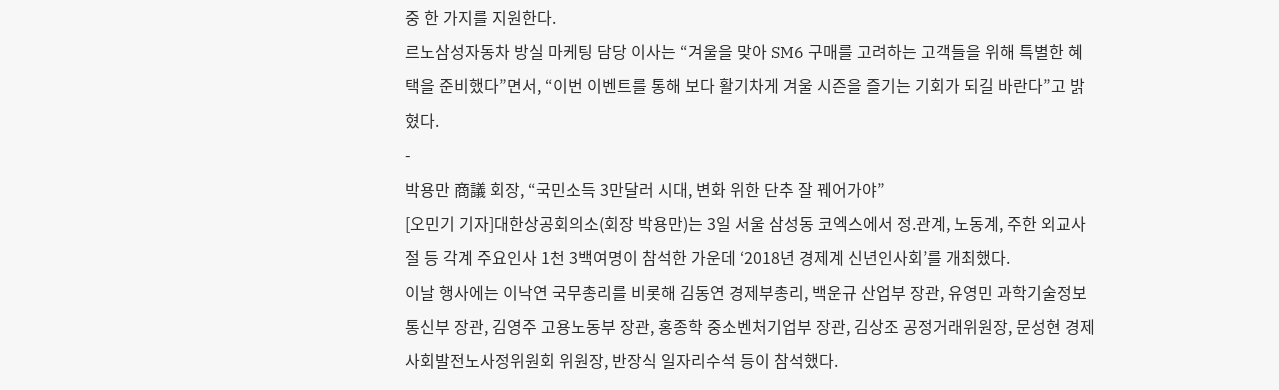중 한 가지를 지원한다.
르노삼성자동차 방실 마케팅 담당 이사는 “겨울을 맞아 SM6 구매를 고려하는 고객들을 위해 특별한 혜택을 준비했다”면서, “이번 이벤트를 통해 보다 활기차게 겨울 시즌을 즐기는 기회가 되길 바란다”고 밝혔다.
-
박용만 商議 회장, “국민소득 3만달러 시대, 변화 위한 단추 잘 꿰어가야”
[오민기 기자]대한상공회의소(회장 박용만)는 3일 서울 삼성동 코엑스에서 정.관계, 노동계, 주한 외교사절 등 각계 주요인사 1천 3백여명이 참석한 가운데 ‘2018년 경제계 신년인사회’를 개최했다.
이날 행사에는 이낙연 국무총리를 비롯해 김동연 경제부총리, 백운규 산업부 장관, 유영민 과학기술정보통신부 장관, 김영주 고용노동부 장관, 홍종학 중소벤처기업부 장관, 김상조 공정거래위원장, 문성현 경제사회발전노사정위원회 위원장, 반장식 일자리수석 등이 참석했다.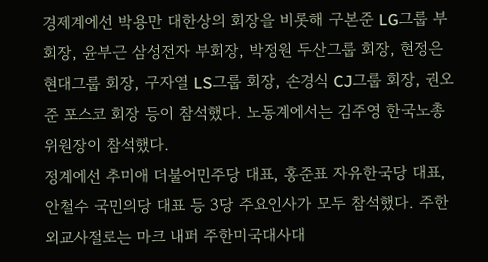경제계에선 박용만 대한상의 회장을 비롯해 구본준 LG그룹 부회장, 윤부근 삼성전자 부회장, 박정원 두산그룹 회장, 현정은 현대그룹 회장, 구자열 LS그룹 회장, 손경식 CJ그룹 회장, 권오준 포스코 회장 등이 참석했다. 노동계에서는 김주영 한국노총 위원장이 참석했다.
정계에선 추미애 더불어민주당 대표, 홍준표 자유한국당 대표, 안철수 국민의당 대표 등 3당 주요인사가 모두 참석했다. 주한 외교사절로는 마크 내퍼 주한미국대사대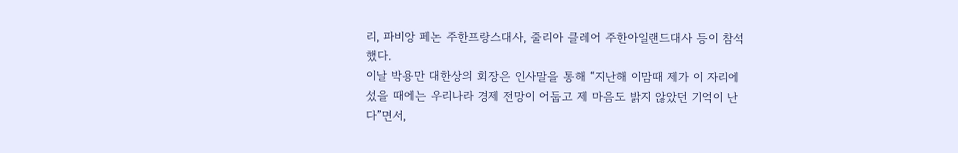리, 파비앙 페논 주한프랑스대사, 줄리아 클레어 주한아일랜드대사 등이 참석했다.
이날 박용만 대한상의 회장은 인사말을 통해 “지난해 이맘때 제가 이 자리에 섰을 때에는 우리나라 경제 전망이 어둡고 제 마음도 밝지 않았던 기억이 난다”면서,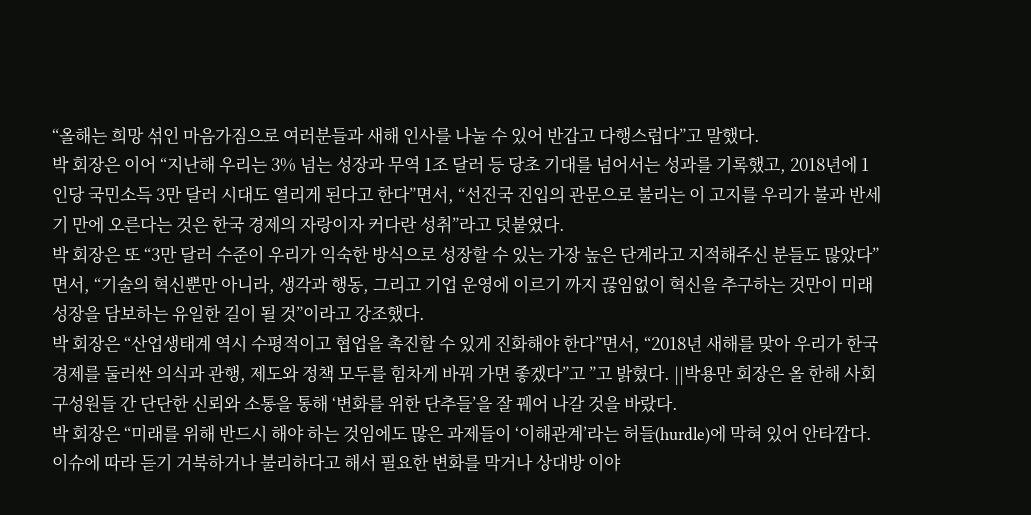“올해는 희망 섞인 마음가짐으로 여러분들과 새해 인사를 나눌 수 있어 반갑고 다행스럽다”고 말했다.
박 회장은 이어 “지난해 우리는 3% 넘는 성장과 무역 1조 달러 등 당초 기대를 넘어서는 성과를 기록했고, 2018년에 1인당 국민소득 3만 달러 시대도 열리게 된다고 한다”면서, “선진국 진입의 관문으로 불리는 이 고지를 우리가 불과 반세기 만에 오른다는 것은 한국 경제의 자랑이자 커다란 성취”라고 덧붙였다.
박 회장은 또 “3만 달러 수준이 우리가 익숙한 방식으로 성장할 수 있는 가장 높은 단계라고 지적해주신 분들도 많았다”면서, “기술의 혁신뿐만 아니라, 생각과 행동, 그리고 기업 운영에 이르기 까지 끊임없이 혁신을 추구하는 것만이 미래 성장을 담보하는 유일한 길이 될 것”이라고 강조했다.
박 회장은 “산업생태계 역시 수평적이고 협업을 촉진할 수 있게 진화해야 한다”면서, “2018년 새해를 맞아 우리가 한국 경제를 둘러싼 의식과 관행, 제도와 정책 모두를 힘차게 바꿔 가면 좋겠다”고 ”고 밝혔다. ||박용만 회장은 올 한해 사회구성원들 간 단단한 신뢰와 소통을 통해 ‘변화를 위한 단추들’을 잘 꿰어 나갈 것을 바랐다.
박 회장은 “미래를 위해 반드시 해야 하는 것임에도 많은 과제들이 ‘이해관계’라는 허들(hurdle)에 막혀 있어 안타깝다. 이슈에 따라 듣기 거북하거나 불리하다고 해서 필요한 변화를 막거나 상대방 이야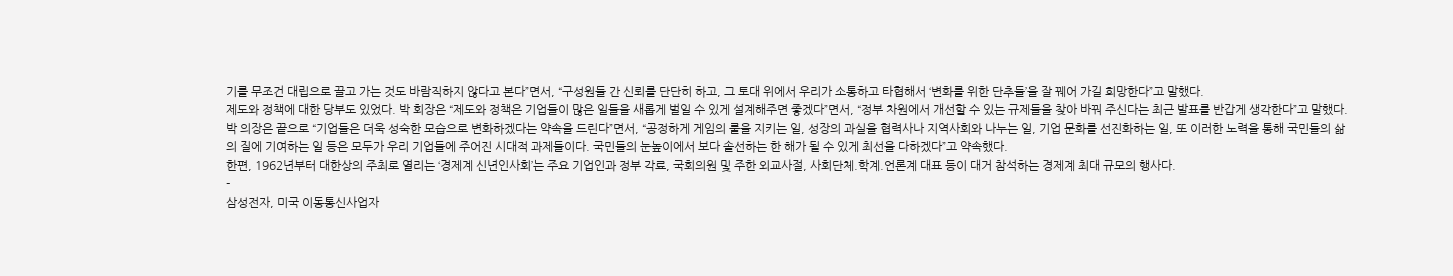기를 무조건 대립으로 끌고 가는 것도 바람직하지 않다고 본다”면서, “구성원들 간 신뢰를 단단히 하고, 그 토대 위에서 우리가 소통하고 타협해서 ‘변화를 위한 단추들’을 잘 꿰어 가길 희망한다”고 말했다.
제도와 정책에 대한 당부도 있었다. 박 회장은 “제도와 정책은 기업들이 많은 일들을 새롭게 벌일 수 있게 설계해주면 좋겠다”면서, “정부 차원에서 개선할 수 있는 규제들을 찾아 바꿔 주신다는 최근 발표를 반갑게 생각한다”고 말했다.
박 의장은 끝으로 “기업들은 더욱 성숙한 모습으로 변화하겠다는 약속을 드린다”면서, “공정하게 게임의 룰을 지키는 일, 성장의 과실을 협력사나 지역사회와 나누는 일, 기업 문화를 선진화하는 일, 또 이러한 노력을 통해 국민들의 삶의 질에 기여하는 일 등은 모두가 우리 기업들에 주어진 시대적 과제들이다. 국민들의 눈높이에서 보다 솔선하는 한 해가 될 수 있게 최선을 다하겠다”고 약속했다.
한편, 1962년부터 대한상의 주최로 열리는 ‘경제계 신년인사회’는 주요 기업인과 정부 각료, 국회의원 및 주한 외교사절, 사회단체.학계.언론계 대표 등이 대거 참석하는 경제계 최대 규모의 행사다.
-
삼성전자, 미국 이동통신사업자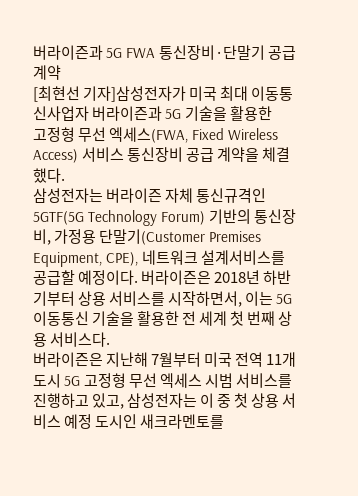버라이즌과 5G FWA 통신장비·단말기 공급 계약
[최현선 기자]삼성전자가 미국 최대 이동통신사업자 버라이즌과 5G 기술을 활용한
고정형 무선 엑세스(FWA, Fixed Wireless Access) 서비스 통신장비 공급 계약을 체결했다.
삼성전자는 버라이즌 자체 통신규격인 5GTF(5G Technology Forum) 기반의 통신장비, 가정용 단말기(Customer Premises Equipment, CPE), 네트워크 설계서비스를 공급할 예정이다. 버라이즌은 2018년 하반기부터 상용 서비스를 시작하면서, 이는 5G 이동통신 기술을 활용한 전 세계 첫 번째 상용 서비스다.
버라이즌은 지난해 7월부터 미국 전역 11개 도시 5G 고정형 무선 엑세스 시범 서비스를 진행하고 있고, 삼성전자는 이 중 첫 상용 서비스 예정 도시인 새크라멘토를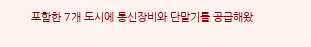포함한 7개 도시에 통신장비와 단말기를 공급해왔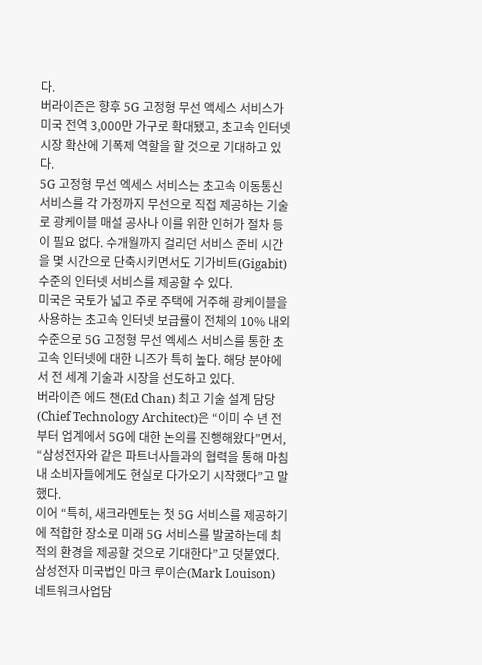다.
버라이즌은 향후 5G 고정형 무선 액세스 서비스가 미국 전역 3,000만 가구로 확대됐고, 초고속 인터넷 시장 확산에 기폭제 역할을 할 것으로 기대하고 있다.
5G 고정형 무선 엑세스 서비스는 초고속 이동통신서비스를 각 가정까지 무선으로 직접 제공하는 기술로 광케이블 매설 공사나 이를 위한 인허가 절차 등이 필요 없다. 수개월까지 걸리던 서비스 준비 시간을 몇 시간으로 단축시키면서도 기가비트(Gigabit) 수준의 인터넷 서비스를 제공할 수 있다.
미국은 국토가 넓고 주로 주택에 거주해 광케이블을 사용하는 초고속 인터넷 보급률이 전체의 10% 내외 수준으로 5G 고정형 무선 엑세스 서비스를 통한 초고속 인터넷에 대한 니즈가 특히 높다. 해당 분야에서 전 세계 기술과 시장을 선도하고 있다.
버라이즌 에드 챈(Ed Chan) 최고 기술 설계 담당(Chief Technology Architect)은 “이미 수 년 전부터 업계에서 5G에 대한 논의를 진행해왔다”면서, “삼성전자와 같은 파트너사들과의 협력을 통해 마침내 소비자들에게도 현실로 다가오기 시작했다”고 말했다.
이어 “특히, 새크라멘토는 첫 5G 서비스를 제공하기에 적합한 장소로 미래 5G 서비스를 발굴하는데 최적의 환경을 제공할 것으로 기대한다”고 덧붙였다.
삼성전자 미국법인 마크 루이슨(Mark Louison) 네트워크사업담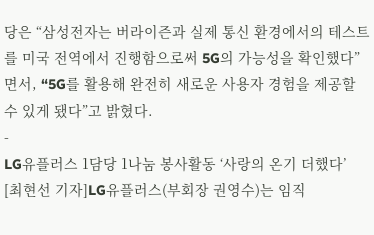당은 “삼성전자는 버라이즌과 실제 통신 환경에서의 테스트를 미국 전역에서 진행함으로써 5G의 가능성을 확인했다”면서, “5G를 활용해 완전히 새로운 사용자 경험을 제공할 수 있게 됐다”고 밝혔다.
-
LG유플러스 1담당 1나눔 봉사활동 ‘사랑의 온기 더했다’
[최현선 기자]LG유플러스(부회장 권영수)는 임직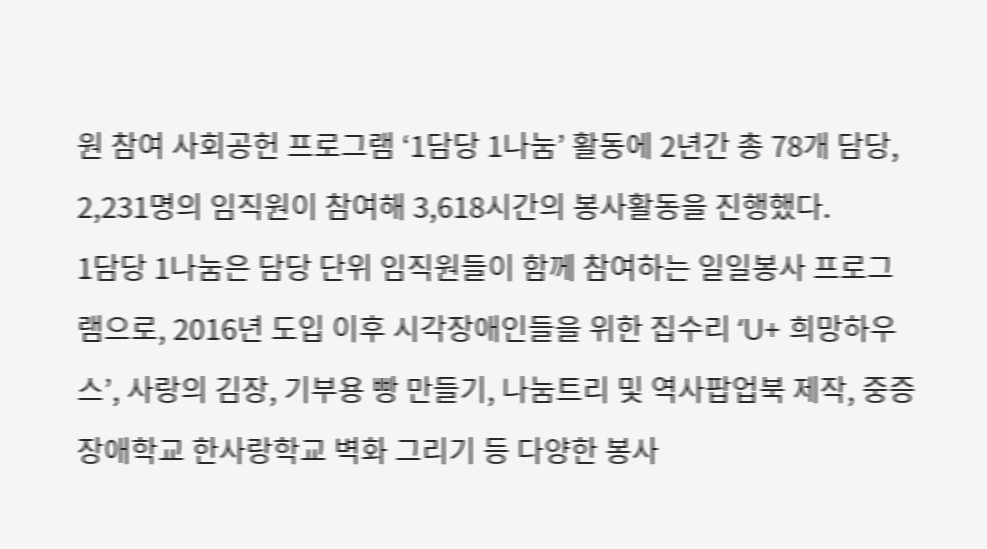원 참여 사회공헌 프로그램 ‘1담당 1나눔’ 활동에 2년간 총 78개 담당, 2,231명의 임직원이 참여해 3,618시간의 봉사활동을 진행했다.
1담당 1나눔은 담당 단위 임직원들이 함께 참여하는 일일봉사 프로그램으로, 2016년 도입 이후 시각장애인들을 위한 집수리 ‘U+ 희망하우스’, 사랑의 김장, 기부용 빵 만들기, 나눔트리 및 역사팝업북 제작, 중증장애학교 한사랑학교 벽화 그리기 등 다양한 봉사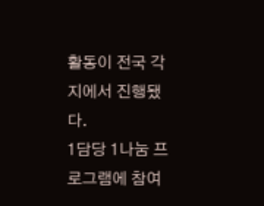활동이 전국 각지에서 진행됐다.
1담당 1나눔 프로그램에 참여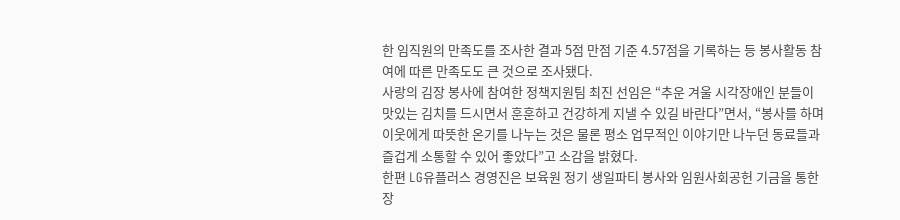한 임직원의 만족도를 조사한 결과 5점 만점 기준 4.57점을 기록하는 등 봉사활동 참여에 따른 만족도도 큰 것으로 조사됐다.
사랑의 김장 봉사에 참여한 정책지원팀 최진 선임은 “추운 겨울 시각장애인 분들이 맛있는 김치를 드시면서 훈훈하고 건강하게 지낼 수 있길 바란다”면서, “봉사를 하며 이웃에게 따뜻한 온기를 나누는 것은 물론 평소 업무적인 이야기만 나누던 동료들과 즐겁게 소통할 수 있어 좋았다”고 소감을 밝혔다.
한편 LG유플러스 경영진은 보육원 정기 생일파티 봉사와 임원사회공헌 기금을 통한 장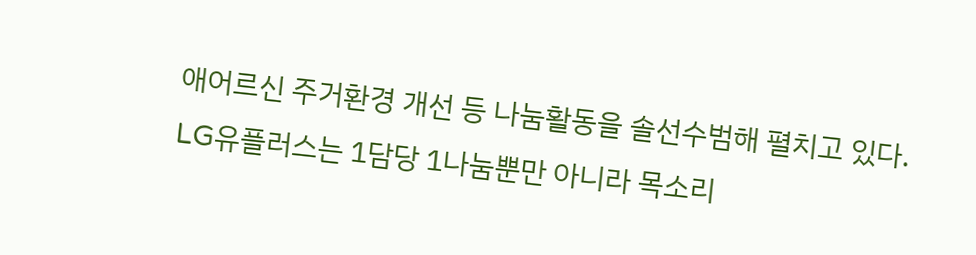애어르신 주거환경 개선 등 나눔활동을 솔선수범해 펼치고 있다.
LG유플러스는 1담당 1나눔뿐만 아니라 목소리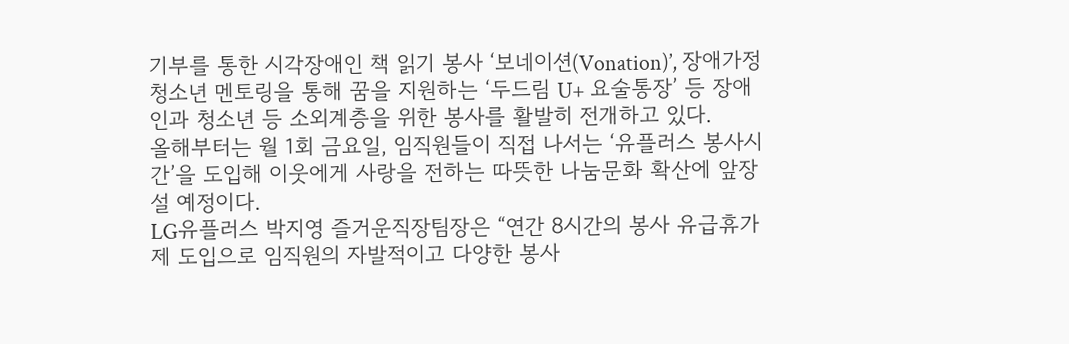기부를 통한 시각장애인 책 읽기 봉사 ‘보네이션(Vonation)’, 장애가정 청소년 멘토링을 통해 꿈을 지원하는 ‘두드림 U+ 요술통장’ 등 장애인과 청소년 등 소외계층을 위한 봉사를 활발히 전개하고 있다.
올해부터는 월 1회 금요일, 임직원들이 직접 나서는 ‘유플러스 봉사시간’을 도입해 이웃에게 사랑을 전하는 따뜻한 나눔문화 확산에 앞장설 예정이다.
LG유플러스 박지영 즐거운직장팀장은 “연간 8시간의 봉사 유급휴가제 도입으로 임직원의 자발적이고 다양한 봉사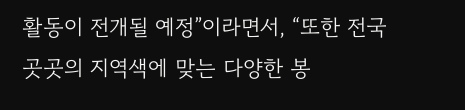활동이 전개될 예정”이라면서, “또한 전국 곳곳의 지역색에 맞는 다양한 봉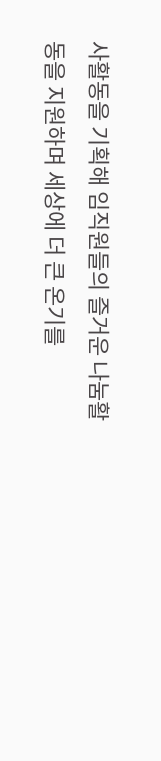사활동을 기획해 임직원들의 즐거운 나눔활동을 지원하며 세상에 더 큰 온기를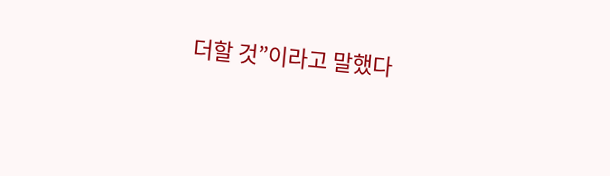더할 것”이라고 말했다